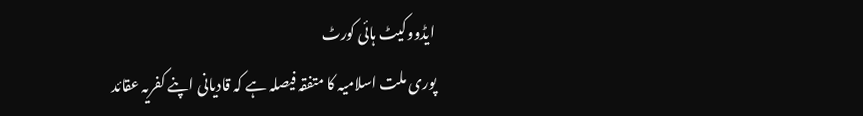ایڈووکیٹ ہائی کورٹ
پوری ملت اسلامیہ کا متفقہ فیصلہ ہے کہ قادیانی اپنے کفریہ عقائد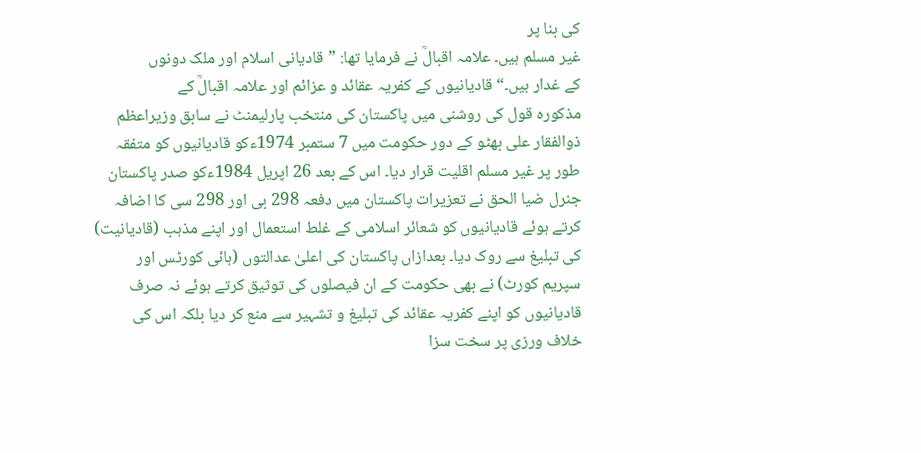کی بنا پر
غیر مسلم ہیں۔ علامہ اقبالؒ نے فرمایا تھا: ”قادیانی اسلام اور ملک دونوں
کے غدار ہیں۔“ قادیانیوں کے کفریہ عقائد و عزائم اور علامہ اقبالؒ کے
مذکورہ قول کی روشنی میں پاکستان کی منتخب پارلیمنٹ نے سابق وزیراعظم
ذوالفقار علی بھٹو کے دور حکومت میں 7 ستمبر 1974ءکو قادیانیوں کو متفقہ
طور پر غیر مسلم اقلیت قرار دیا۔ اس کے بعد 26 اپریل 1984ءکو صدر پاکستان
جنرل ضیا الحق نے تعزیرات پاکستان میں دفعہ 298 بی اور 298 سی کا اضافہ
کرتے ہوئے قادیانیوں کو شعائر اسلامی کے غلط استعمال اور اپنے مذہب (قادیانیت)
کی تبلیغ سے روک دیا۔ بعدازاں پاکستان کی اعلیٰ عدالتوں (ہائی کورٹس اور
سپریم کورٹ) نے بھی حکومت کے ان فیصلوں کی توثیق کرتے ہوئے نہ صرف
قادیانیوں کو اپنے کفریہ عقائد کی تبلیغ و تشہیر سے منع کر دیا بلکہ اس کی
خلاف ورزی پر سخت سزا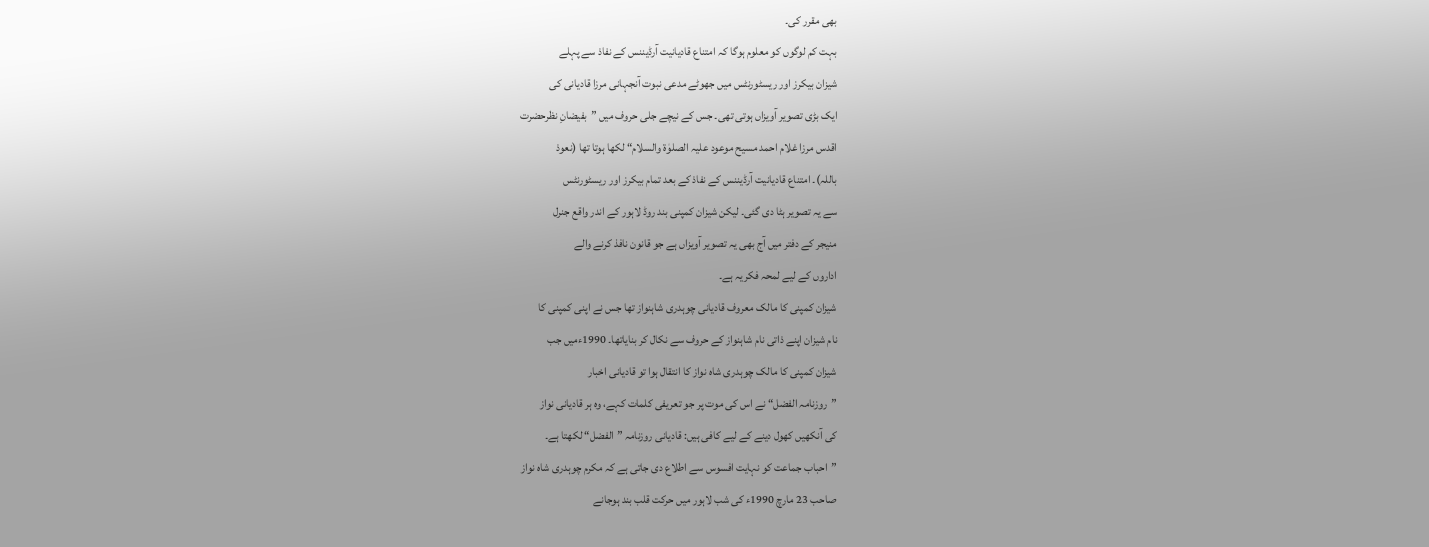بھی مقرر کی۔
بہت کم لوگوں کو معلوم ہوگا کہ امتناع قادیانیت آرڈیننس کے نفاذ سے پہلے
شیزان بیکرز اور ریسٹورنٹس میں جھوٹے مدعی نبوت آنجہانی مرزا قادیانی کی
ایک بڑی تصویر آویزاں ہوتی تھی۔ جس کے نیچے جلی حروف میں ”بفیضانِ نظرحضرت
اقدس مرزا غلام احمد مسیح موعود علیہ الصلوٰة والسلام“ لکھا ہوتا تھا (نعوذ
باللہ)۔ امتناع قادیانیت آرڈیننس کے نفاذ کے بعد تمام بیکرز اور ریسٹورنٹس
سے یہ تصویر ہٹا دی گئی۔ لیکن شیزان کمپنی بند روڈ لاہور کے اندر واقع جنرل
منیجر کے دفتر میں آج بھی یہ تصویر آویزاں ہے جو قانون نافذ کرنے والے
اداروں کے لیے لمحہ فکریہ ہے۔
شیزان کمپنی کا مالک معروف قادیانی چوہدری شاہنواز تھا جس نے اپنی کمپنی کا
نام شیزان اپنے ذاتی نام شاہنواز کے حروف سے نکال کر بنایاتھا۔ 1990ءمیں جب
شیزان کمپنی کا مالک چوہدری شاہ نواز کا انتقال ہوا تو قادیانی اخبار
”روزنامہ الفضل“ نے اس کی موت پر جو تعریفی کلمات کہے، وہ ہر قادیانی نواز
کی آنکھیں کھول دینے کے لیے کافی ہیں: قادیانی روزنامہ ”الفضل“ لکھتا ہے۔
”احباب جماعت کو نہایت افسوس سے اطلاع دی جاتی ہے کہ مکرم چوہدری شاہ نواز
صاحب 23 مارچ 1990ء کی شب لاہور میں حرکت قلب بند ہوجانے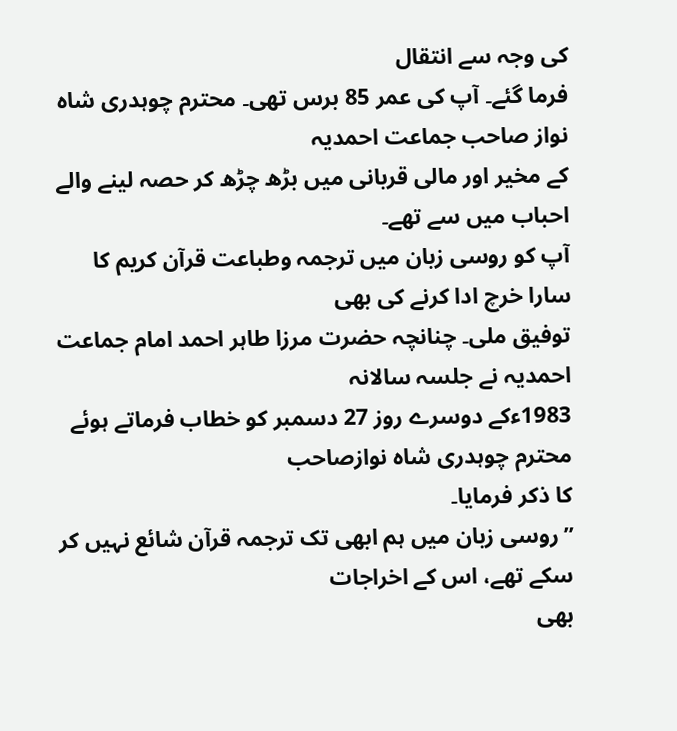کی وجہ سے انتقال
فرما گئے۔ آپ کی عمر 85 برس تھی۔ محترم چوہدری شاہ نواز صاحب جماعت احمدیہ
کے مخیر اور مالی قربانی میں بڑھ چڑھ کر حصہ لینے والے احباب میں سے تھے۔
آپ کو روسی زبان میں ترجمہ وطباعت قرآن کریم کا سارا خرچ ادا کرنے کی بھی
توفیق ملی۔ چنانچہ حضرت مرزا طاہر احمد امام جماعت احمدیہ نے جلسہ سالانہ
1983ءکے دوسرے روز 27 دسمبر کو خطاب فرماتے ہوئے محترم چوہدری شاہ نوازصاحب
کا ذکر فرمایا۔
”روسی زبان میں ہم ابھی تک ترجمہ قرآن شائع نہیں کر سکے تھے، اس کے اخراجات
بھی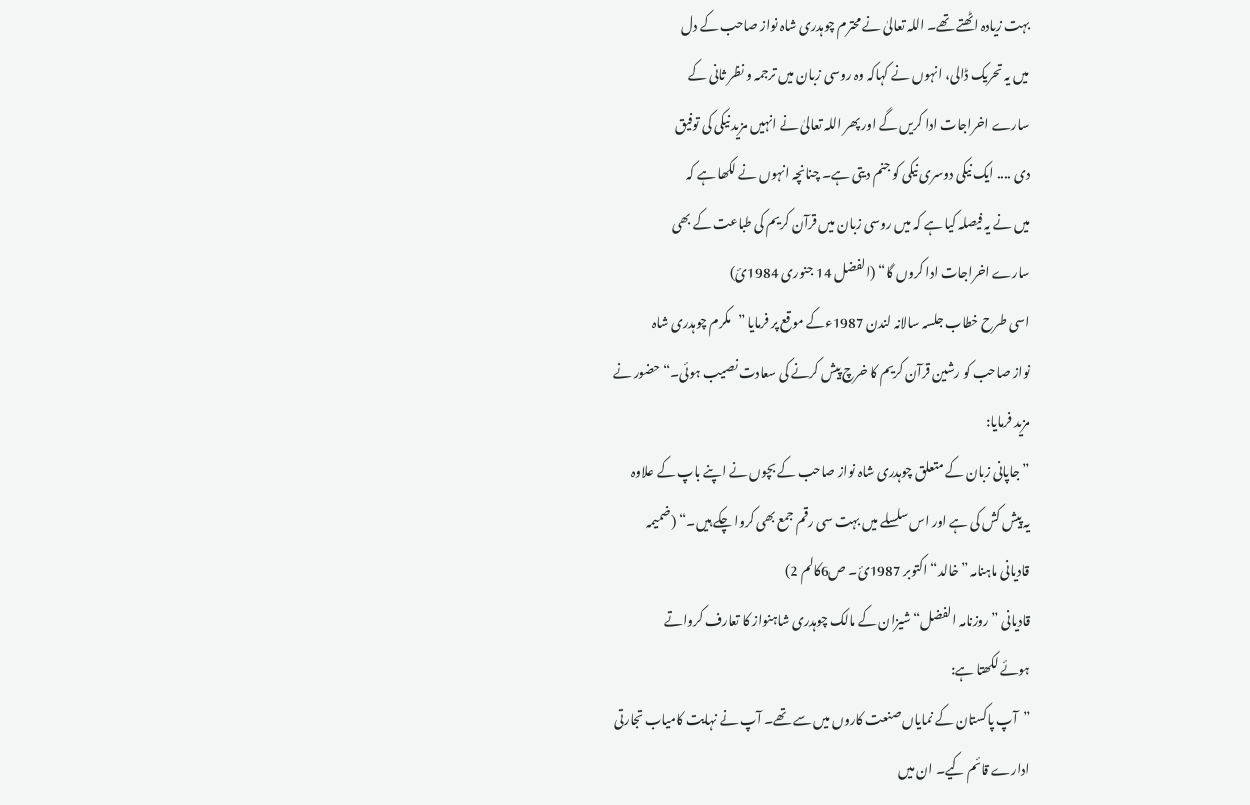بہت زیادہ اٹھتے تھے۔ اللہ تعالیٰ نے محترم چوہدری شاہ نواز صاحب کے دل
میں یہ تحریک ڈالی، انہوں نے کہاکہ وہ روسی زبان میں ترجمہ و نظر ثانی کے
سارے اخراجات ادا کریں گے اور پھر اللہ تعالیٰ نے انہیں مزید نیکی کی توفیق
دی .... ایک نیکی دوسری نیکی کو جنم دیتی ہے۔ چنانچہ انہوں نے لکھا ہے کہ
میں نے یہ فیصلہ کیا ہے کہ میں روسی زبان میں قرآن کریم کی طباعت کے بھی
سارے اخراجات ادا کروں گا“ (الفضل 14 جنوری 1984ئ)
اسی طرح خطاب جلسہ سالانہ لندن 1987ءکے موقع پر فرمایا ”مکرم چوہدری شاہ
نواز صاحب کو رشین قرآن کریم کا خرچ پیش کرنے کی سعادت نصیب ہوئی۔“ حضور نے
مزید فرمایا:
”جاپانی زبان کے متعلق چوہدری شاہ نواز صاحب کے بچوں نے اپنے باپ کے علاوہ
یہ پیش کش کی ہے اور اس سلسلے میں بہت سی رقم جمع بھی کروا چکے ہیں۔“ (ضمیمہ
قادیانی ماہنامہ ”خالد“ اکتوبر 1987ئ۔ ص6کالم 2)
قادیانی ”روزنامہ الفضل“ شیزان کے مالک چوہدری شاہنواز کا تعارف کرواتے
ہوئے لکھتا ہے:
”آپ پاکستان کے نمایاں صنعت کاروں میں سے تھے۔ آپ نے نہایت کامیاب تجارتی
ادارے قائم کیے۔ ان میں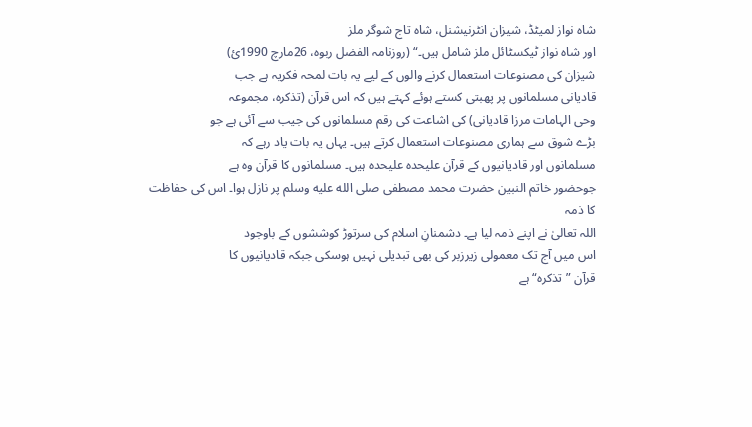شاہ نواز لمیٹڈ، شیزان انٹرنیشنل، شاہ تاج شوگر ملز
اور شاہ نواز ٹیکسٹائل ملز شامل ہیں۔“ (روزنامہ الفضل ربوہ، 26مارچ 1990ئ)
شیزان کی مصنوعات استعمال کرنے والوں کے لیے یہ بات لمحہ فکریہ ہے جب
قادیانی مسلمانوں پر پھبتی کستے ہوئے کہتے ہیں کہ اس قرآن (تذکرہ، مجموعہ
وحی الہامات مرزا قادیانی) کی اشاعت کی رقم مسلمانوں کی جیب سے آئی ہے جو
بڑے شوق سے ہماری مصنوعات استعمال کرتے ہیں۔ یہاں یہ بات یاد رہے کہ
مسلمانوں اور قادیانیوں کے قرآن علیحدہ علیحدہ ہیں۔ مسلمانوں کا قرآن وہ ہے
جوحضور خاتم النبین حضرت محمد مصطفی صلى الله عليه وسلم پر نازل ہوا۔ اس کی حفاظت کا ذمہ
اللہ تعالیٰ نے اپنے ذمہ لیا ہے۔ دشمنانِ اسلام کی سرتوڑ کوششوں کے باوجود
اس میں آج تک معمولی زیرزبر کی بھی تبدیلی نہیں ہوسکی جبکہ قادیانیوں کا
قرآن ”تذکرہ“ ہے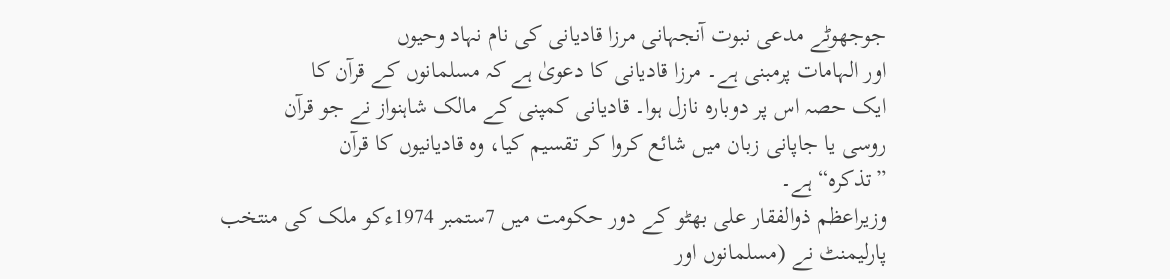جوجھوٹے مدعی نبوت آنجہانی مرزا قادیانی کی نام نہاد وحیوں
اور الہامات پرمبنی ہے۔ مرزا قادیانی کا دعویٰ ہے کہ مسلمانوں کے قرآن کا
ایک حصہ اس پر دوبارہ نازل ہوا۔ قادیانی کمپنی کے مالک شاہنواز نے جو قرآن
روسی یا جاپانی زبان میں شائع کروا کر تقسیم کیا، وہ قادیانیوں کا قرآن
”تذکرہ“ ہے۔
وزیراعظم ذوالفقار علی بھٹو کے دور حکومت میں 7ستمبر 1974ءکو ملک کی منتخب
پارلیمنٹ نے (مسلمانوں اور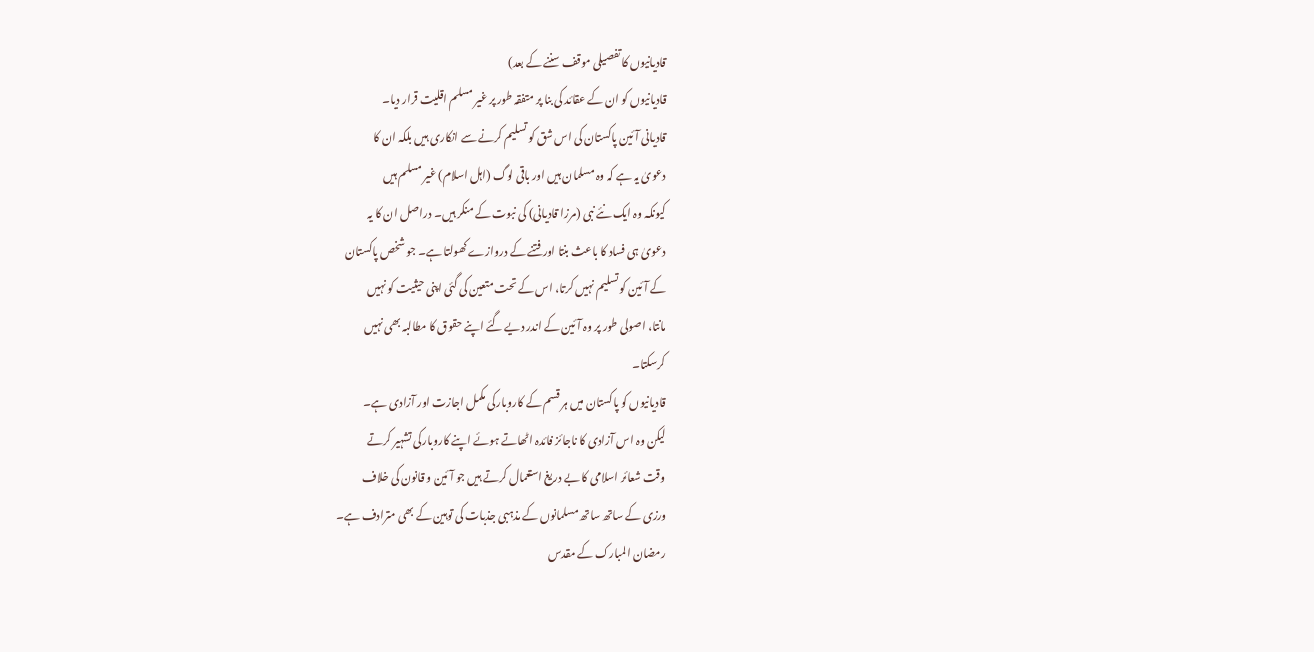قادیانیوں کا تفصیلی موقف سننے کے بعد)
قادیانیوں کو ان کے عقائد کی بنا پر متفقہ طور پر غیر مسلم اقلیت قرار دیا۔
قادیانی آئین پاکستان کی اس شق کو تسلیم کرنے سے انکاری ہیں بلکہ ان کا
دعویٰ یہ ہے کہ وہ مسلمان ہیں اور باقی لوگ (اہل اسلام) غیر مسلم ہیں
کیونکہ وہ ایک نئے نبی (مرزا قادیانی) کی نبوت کے منکر ہیں۔ دراصل ان کا یہ
دعویٰ ہی فساد کا باعث بنتا اور فتنے کے دروازے کھولتا ہے۔ جو شخص پاکستان
کے آئین کو تسلیم نہیں کرتا، اس کے تحت متعین کی گئی اپنی حیثیت کو نہیں
مانتا، اصولی طور پر وہ آئین کے اندر دیے گئے اپنے حقوق کا مطالبہ بھی نہیں
کرسکتا۔
قادیانیوں کو پاکستان میں ہر قسم کے کاروبارکی مکمل اجازت اور آزادی ہے۔
لیکن وہ اس آزادی کا ناجائز فائدہ اٹھاتے ہوئے اپنے کاروبارکی تشہیر کرتے
وقت شعائر اسلامی کا بے دریغ استعمال کرتے ہیں جو آئین و قانون کی خلاف
ورزی کے ساتھ ساتھ مسلمانوں کے مذہبی جذبات کی توہین کے بھی مترادف ہے۔
رمضان المبارک کے مقدس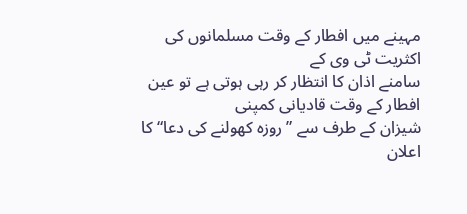مہینے میں افطار کے وقت مسلمانوں کی اکثریت ٹی وی کے
سامنے اذان کا انتظار کر رہی ہوتی ہے تو عین افطار کے وقت قادیانی کمپنی
شیزان کے طرف سے ”روزہ کھولنے کی دعا“ کا اعلان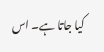کیا جاتا ہے۔ اس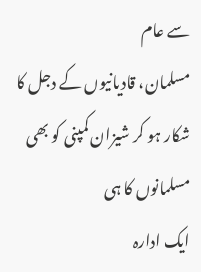سے عام
مسلمان، قادیانیوں کے دجل کا شکار ہو کر شیزان کمپنی کو بھی مسلمانوں کا ہی
ایک ادارہ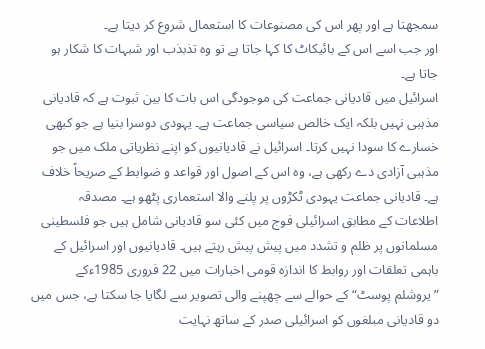سمجھتا ہے اور پھر اس کی مصنوعات کا استعمال شروع کر دیتا ہے۔
اور جب اسے اس کے بائیکاٹ کا کہا جاتا ہے تو وہ تذبذب اور شبہات کا شکار ہو
جاتا ہے۔
اسرائیل میں قادیانی جماعت کی موجودگی اس بات کا بین ثبوت ہے کہ قادیانی
مذہبی نہیں بلکہ ایک خالص سیاسی جماعت ہے۔ یہودی دوسرا بنیا ہے جو کبھی
خسارے کا سودا نہیں کرتا۔ اسرائیل نے قادیانیوں کو اپنے نظریاتی ملک میں جو
مذہبی آزادی دے رکھی ہے، وہ اس کے اصول اور قواعد و ضوابط کے صریحاً خلاف
ہے۔ قادیانی جماعت یہودی ٹکڑوں پر پلنے والا استعماری پٹھو ہے۔ مصدقہ
اطلاعات کے مطابق اسرائیلی فوج میں کئی سو قادیانی شامل ہیں جو فلسطینی
مسلمانوں پر ظلم و تشدد میں پیش پیش رہتے ہیں۔ قادیانیوں اور اسرائیل کے
باہمی تعلقات اور روابط کا اندازہ قومی اخبارات میں 22 فروری 1985ءکے
”یروشلم پوسٹ“ کے حوالے سے چھپنے والی تصویر سے لگایا جا سکتا ہے، جس میں
دو قادیانی مبلغوں کو اسرائیلی صدر کے ساتھ نہایت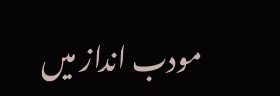مودب انداز میں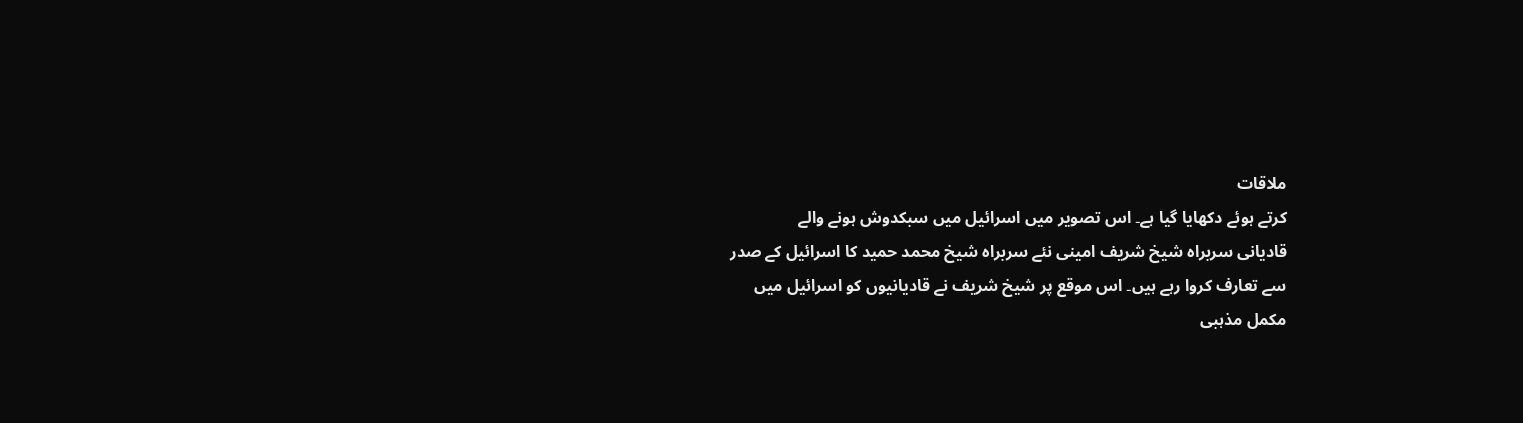ملاقات
کرتے ہوئے دکھایا گیا ہے۔ اس تصویر میں اسرائیل میں سبکدوش ہونے والے
قادیانی سربراہ شیخ شریف امینی نئے سربراہ شیخ محمد حمید کا اسرائیل کے صدر
سے تعارف کروا رہے ہیں۔ اس موقع پر شیخ شریف نے قادیانیوں کو اسرائیل میں
مکمل مذہبی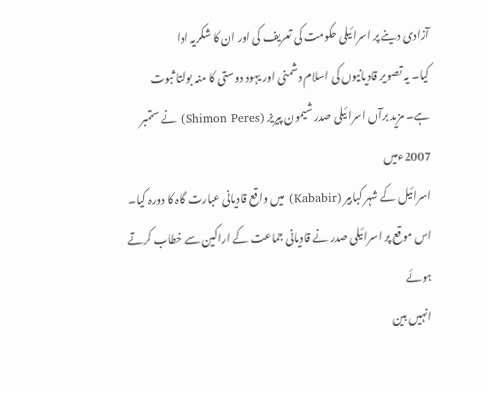آزادی دینے پر اسرائیلی حکومت کی تعریف کی اور ان کا شکریہ ادا
کیا۔ یہ تصویر قادیانیوں کی اسلام دشمنی اور یہود دوستی کا منہ بولتا ثبوت
ہے۔ مزید برآں اسرائیلی صدر شیمون پیریز (Shimon Peres) نے ستمبر 2007ءمیں
اسرائیل کے شہر کبابیر (Kababir) میں واقع قادیانی عبارت گاہ کا دورہ کیا۔
اس موقع پر اسرائیلی صدر نے قادیانی جماعت کے اراکین سے خطاب کرتے ہوئے
انہیں بین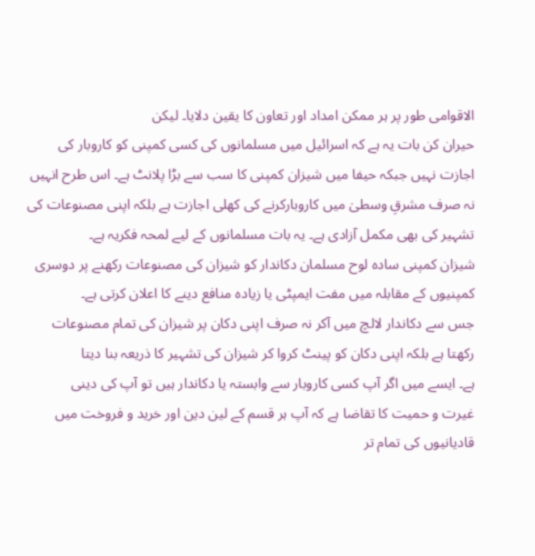الاقوامی طور پر ہر ممکن امداد اور تعاون کا یقین دلایا۔ لیکن
حیران کن بات یہ ہے کہ اسرائیل میں مسلمانوں کی کسی کمپنی کو کاروبار کی
اجازت نہیں جبکہ حیفا میں شیزان کمپنی کا سب سے بڑا پلانٹ ہے۔ اس طرح انہیں
نہ صرف مشرقِ وسطیٰ میں کاروبارکرنے کی کھلی اجازت ہے بلکہ اپنی مصنوعات کی
تشہیر کی بھی مکمل آزادی ہے۔ یہ بات مسلمانوں کے لیے لمحہ فکریہ ہے۔
شیزان کمپنی سادہ لوح مسلمان دکاندار کو شیزان کی مصنوعات رکھنے پر دوسری
کمپنیوں کے مقابلہ میں مفت ایمپٹی یا زیادہ منافع دینے کا اعلان کرتی ہے۔
جس سے دکاندار لالچ میں آکر نہ صرف اپنی دکان پر شیزان کی تمام مصنوعات
رکھتا ہے بلکہ اپنی دکان کو پینٹ کروا کر شیزان کی تشہیر کا ذریعہ بنا دیتا
ہے۔ ایسے میں اگر آپ کسی کاروبار سے وابستہ یا دکاندار ہیں تو آپ کی دینی
غیرت و حمیت کا تقاضا ہے کہ آپ ہر قسم کے لین دین اور خرید و فروخت میں
قادیانیوں کی تمام تر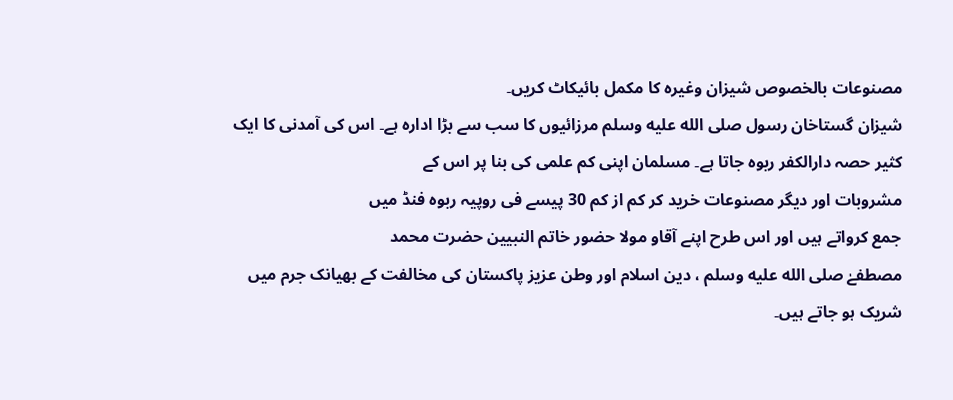مصنوعات بالخصوص شیزان وغیرہ کا مکمل بائیکاٹ کریں۔
شیزان گستاخان رسول صلى الله عليه وسلم مرزائیوں کا سب سے بڑا ادارہ ہے۔ اس کی آمدنی کا ایک
کثیر حصہ دارالکفر ربوہ جاتا ہے۔ مسلمان اپنی کم علمی کی بنا پر اس کے
مشروبات اور دیگر مصنوعات خرید کر کم از کم 30 پیسے فی روپیہ ربوہ فنڈ میں
جمع کرواتے ہیں اور اس طرح اپنے آقاو مولا حضور خاتم النبیین حضرت محمد
مصطفےٰ صلى الله عليه وسلم ، دین اسلام اور وطن عزیز پاکستان کی مخالفت کے بھیانک جرم میں
شریک ہو جاتے ہیں۔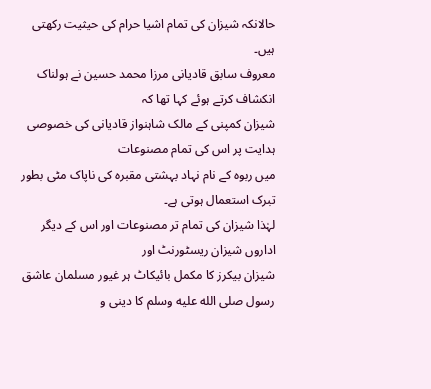حالانکہ شیزان کی تمام اشیا حرام کی حیثیت رکھتی ہیں۔
معروف سابق قادیانی مرزا محمد حسین نے ہولناک انکشاف کرتے ہوئے کہا تھا کہ
شیزان کمپنی کے مالک شاہنواز قادیانی کی خصوصی ہدایت پر اس کی تمام مصنوعات
میں ربوہ کے نام نہاد بہشتی مقبرہ کی ناپاک مٹی بطور تبرک استعمال ہوتی ہے۔
لہٰذا شیزان کی تمام تر مصنوعات اور اس کے دیگر اداروں شیزان ریسٹورنٹ اور
شیزان بیکرز کا مکمل بائیکاٹ ہر غیور مسلمان عاشق رسول صلى الله عليه وسلم کا دینی و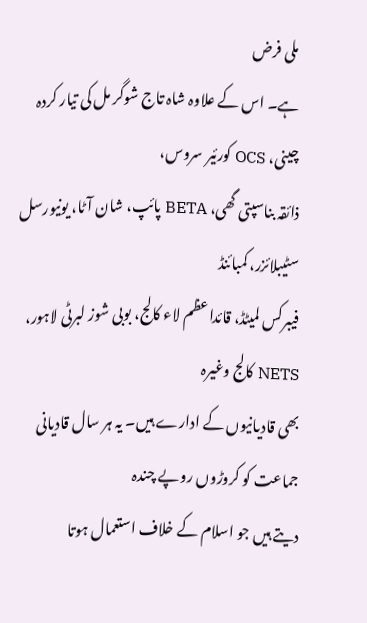ملی فرض
ہے۔ اس کے علاوہ شاہ تاج شوگر مل کی تیار کردہ چینی، OCS کورئیر سروس،
ذائقہ بناسپتی گھی، BETA پائپ، شان آٹا، یونیورسل سٹیبلائزر، کمبائنڈ
فیبرکس لمیٹڈ، قائداعظم لاء کالج، بوبی شوز لبرٹی لاہور، NETS کالج وغیرہ
بھی قادیانیوں کے ادارے ہیں۔ یہ ہر سال قادیانی جماعت کو کروڑوں روپے چندہ
دیتے ہیں جو اسلام کے خلاف استعمال ہوتا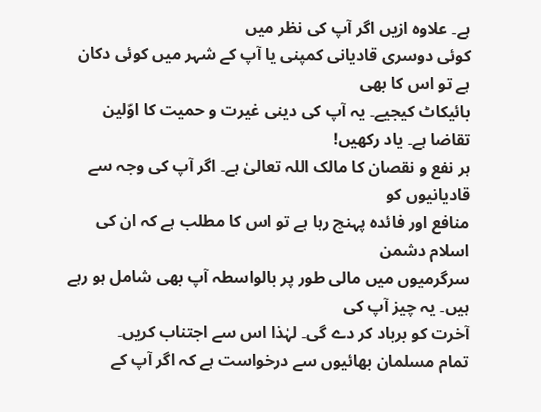ہے۔ علاوہ ازیں اگر آپ کی نظر میں
کوئی دوسری قادیانی کمپنی یا آپ کے شہر میں کوئی دکان ہے تو اس کا بھی
بائیکاٹ کیجیے۔ یہ آپ کی دینی غیرت و حمیت کا اوّلین تقاضا ہے۔ یاد رکھیں!
ہر نفع و نقصان کا مالک اللہ تعالیٰ ہے۔ اگر آپ کی وجہ سے قادیانیوں کو
منافع اور فائدہ پہنچ رہا ہے تو اس کا مطلب ہے کہ ان کی اسلام دشمن
سرگرمیوں میں مالی طور پر بالواسطہ آپ بھی شامل ہو رہے ہیں۔ یہ چیز آپ کی
آخرت کو برباد کر دے گی۔ لہٰذا اس سے اجتناب کریں۔
تمام مسلمان بھائیوں سے درخواست ہے کہ اگر آپ کے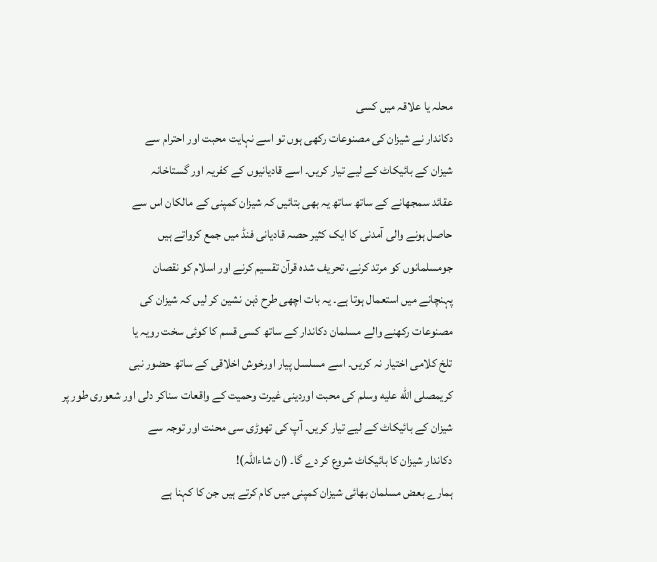محلہ یا علاقہ میں کسی
دکاندار نے شیزان کی مصنوعات رکھی ہوں تو اسے نہایت محبت اور احترام سے
شیزان کے بائیکاٹ کے لیے تیار کریں۔ اسے قادیانیوں کے کفریہ اور گستاخانہ
عقائد سمجھانے کے ساتھ ساتھ یہ بھی بتائیں کہ شیزان کمپنی کے مالکان اس سے
حاصل ہونے والی آمدنی کا ایک کثیر حصہ قادیانی فنڈ میں جمع کرواتے ہیں
جومسلمانوں کو مرتد کرنے، تحریف شدہ قرآن تقسیم کرنے اور اسلام کو نقصان
پہنچانے میں استعمال ہوتا ہے۔ یہ بات اچھی طرح ذہن نشین کر لیں کہ شیزان کی
مصنوعات رکھنے والے مسلمان دکاندار کے ساتھ کسی قسم کا کوئی سخت رویہ یا
تلخ کلامی اختیار نہ کریں۔ اسے مسلسل پیار اورخوش اخلاقی کے ساتھ حضور نبی
کریمصلى الله عليه وسلم کی محبت اوردینی غیرت وحمیت کے واقعات سناکر دلی اور شعوری طور پر
شیزان کے بائیکاٹ کے لیے تیار کریں۔ آپ کی تھوڑی سی محنت اور توجہ سے
دکاندار شیزان کا بائیکاٹ شروع کر دے گا۔ (ان شاءاللہ)!
ہمارے بعض مسلمان بھائی شیزان کمپنی میں کام کرتے ہیں جن کا کہنا ہے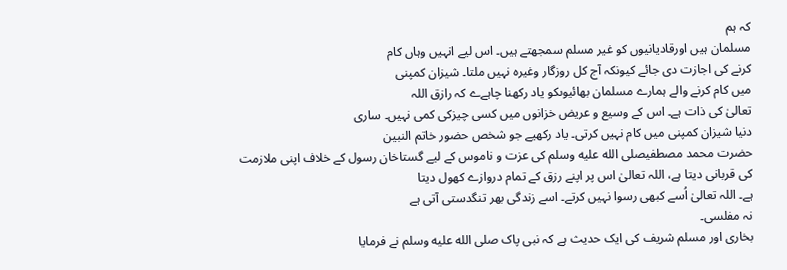کہ ہم
مسلمان ہیں اورقادیانیوں کو غیر مسلم سمجھتے ہیں۔ اس لیے انہیں وہاں کام
کرنے کی اجازت دی جائے کیونکہ آج کل روزگار وغیرہ نہیں ملتا۔ شیزان کمپنی
میں کام کرنے والے ہمارے مسلمان بھائیوںکو یاد رکھنا چاہےے کہ رازق اللہ
تعالیٰ کی ذات ہے۔ اس کے وسیع و عریض خزانوں میں کسی چیزکی کمی نہیں۔ ساری
دنیا شیزان کمپنی میں کام نہیں کرتی۔ یاد رکھیے جو شخص حضور خاتم النبین
حضرت محمد مصطفیصلى الله عليه وسلم کی عزت و ناموس کے لیے گستاخان رسول کے خلاف اپنی ملازمت
کی قربانی دیتا ہے، اللہ تعالیٰ اس پر اپنے رزق کے تمام دروازے کھول دیتا
ہے۔ اللہ تعالیٰ اُسے کبھی رسوا نہیں کرتے۔ اسے زندگی بھر تنگدستی آتی ہے
نہ مفلسی۔
بخاری اور مسلم شریف کی ایک حدیث ہے کہ نبی پاک صلى الله عليه وسلم نے فرمایا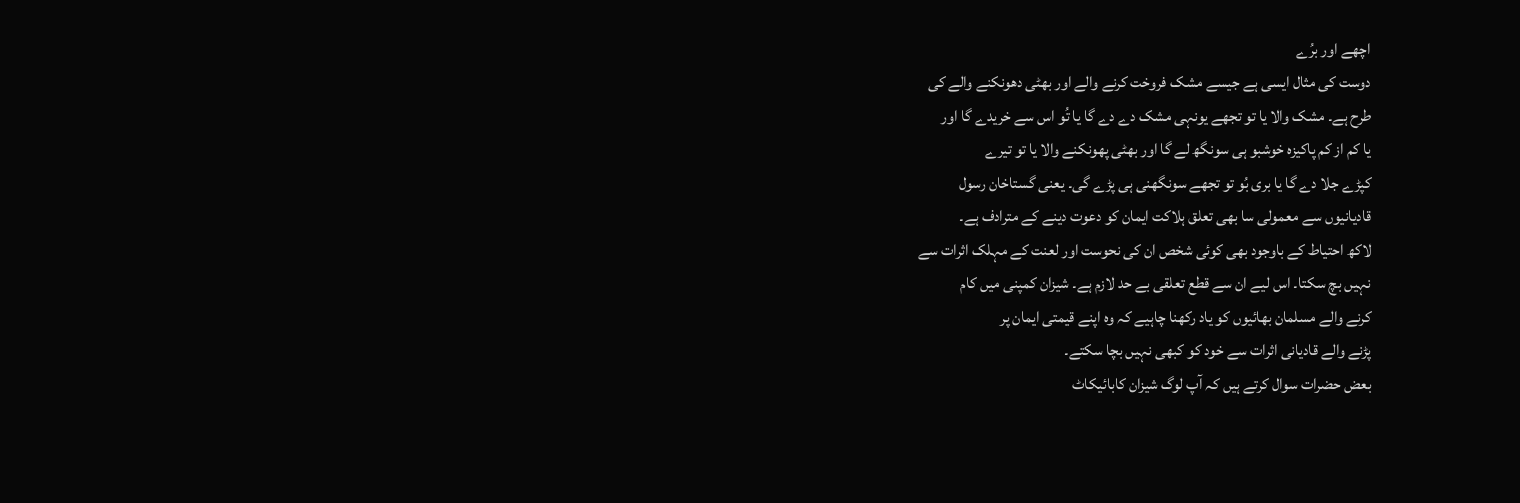اچھے اور برُے
دوست کی مثال ایسی ہے جیسے مشک فروخت کرنے والے اور بھٹی دھونکنے والے کی
طرح ہے۔ مشک والا یا تو تجھے یونہی مشک دے دے گا یا تُو اس سے خریدے گا اور
یا کم از کم پاکیزہ خوشبو ہی سونگھ لے گا اور بھٹی پھونکنے والا یا تو تیرے
کپڑے جلا دے گا یا بری بُو تو تجھے سونگھنی ہی پڑے گی۔ یعنی گستاخان رسول
قادیانیوں سے معمولی سا بھی تعلق ہلاکت ایمان کو دعوت دینے کے مترادف ہے۔
لاکھ احتیاط کے باوجود بھی کوئی شخص ان کی نحوست اور لعنت کے مہلک اثرات سے
نہیں بچ سکتا۔ اس لیے ان سے قطع تعلقی بے حد لازم ہے۔ شیزان کمپنی میں کام
کرنے والے مسلمان بھائیوں کو یاد رکھنا چاہیے کہ وہ اپنے قیمتی ایمان پر
پڑنے والے قادیانی اثرات سے خود کو کبھی نہیں بچا سکتے۔
بعض حضرات سوال کرتے ہیں کہ آپ لوگ شیزان کابائیکاٹ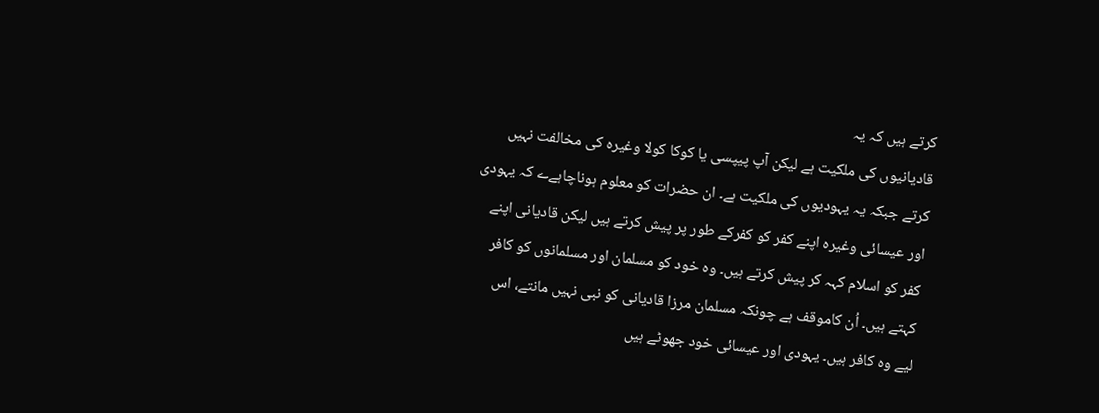کرتے ہیں کہ یہ
قادیانیوں کی ملکیت ہے لیکن آپ پیپسی یا کوکا کولا وغیرہ کی مخالفت نہیں
کرتے جبکہ یہ یہودیوں کی ملکیت ہے۔ ان حضرات کو معلوم ہوناچاہےے کہ یہودی
اور عیسائی وغیرہ اپنے کفر کو کفرکے طور پر پیش کرتے ہیں لیکن قادیانی اپنے
کفر کو اسلام کہہ کر پیش کرتے ہیں۔ وہ خود کو مسلمان اور مسلمانوں کو کافر
کہتے ہیں۔ اُن کاموقف ہے چونکہ مسلمان مرزا قادیانی کو نبی نہیں مانتے، اس
لیے وہ کافر ہیں۔ یہودی اور عیسائی خود جھوٹے ہیں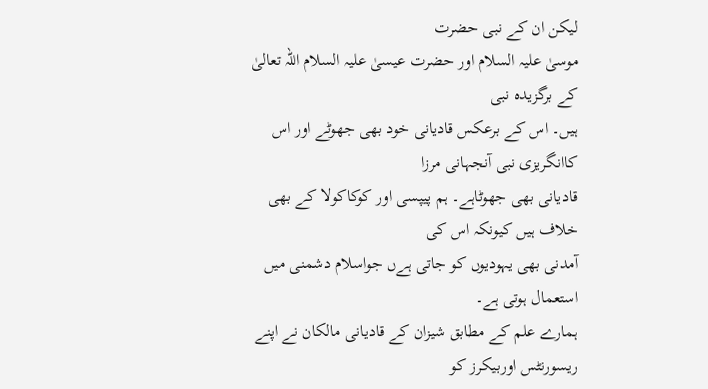لیکن ان کے نبی حضرت
موسیٰ علیہ السلام اور حضرت عیسیٰ علیہ السلام اللہ تعالیٰ کے برگزیدہ نبی
ہیں۔ اس کے برعکس قادیانی خود بھی جھوٹے اور اس کاانگریزی نبی آنجہانی مرزا
قادیانی بھی جھوٹاہے۔ ہم پیپسی اور کوکاکولا کے بھی خلاف ہیں کیونکہ اس کی
آمدنی بھی یہودیوں کو جاتی ہےں جواسلام دشمنی میں استعمال ہوتی ہے۔
ہمارے علم کے مطابق شیزان کے قادیانی مالکان نے اپنے ریسورنٹس اوربیکرز کو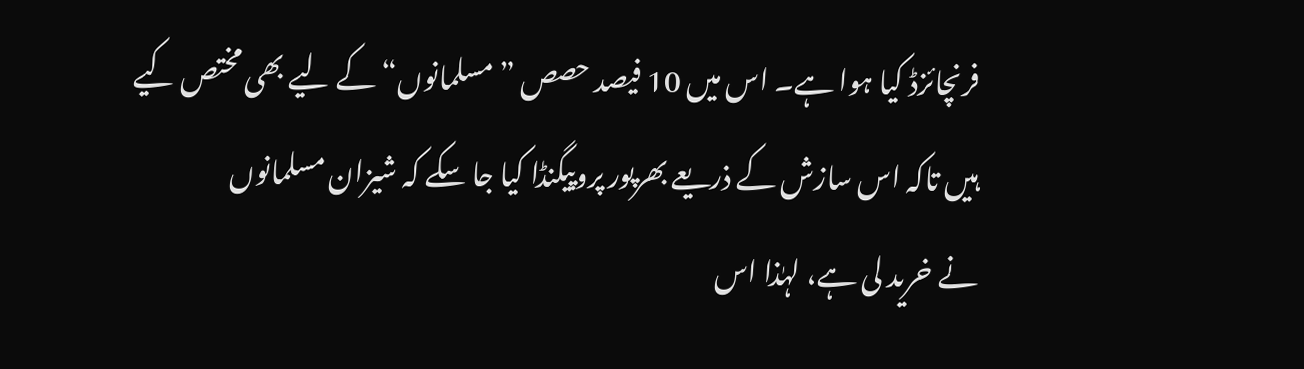فرنچائزڈ کیا ہوا ہے۔ اس میں 10 فیصد حصص ”مسلمانوں“ کے لیے بھی مختص کیے
ہیں تاکہ اس سازش کے ذریعے بھرپور پروپیگنڈا کیا جا سکے کہ شیزان مسلمانوں
نے خرید لی ہے، لہٰذا اس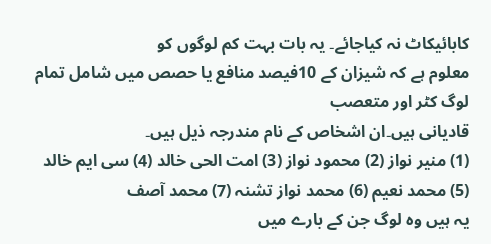کابائیکاٹ نہ کیاجائے۔ یہ بات بہت کم لوگوں کو
معلوم ہے کہ شیزان کے 10فیصد منافع یا حصص میں شامل تمام لوگ کٹر اور متعصب
قادیانی ہیں۔ان اشخاص کے نام مندرجہ ذیل ہیں۔
(1) منیر نواز (2) محمود نواز (3) امت الحی خالد (4) سی ایم خالد
(5) محمد نعیم (6) محمد نواز تشنہ (7) محمد آصف
یہ ہیں وہ لوگ جن کے بارے میں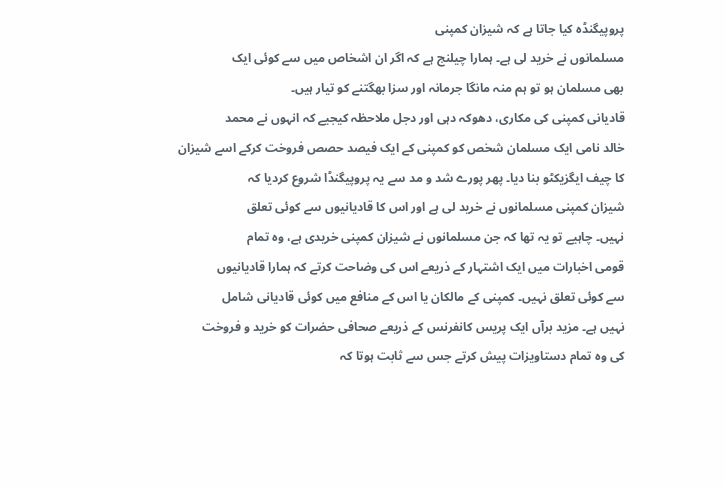پروپیگنڈہ کیا جاتا ہے کہ شیزان کمپنی
مسلمانوں نے خرید لی ہے۔ ہمارا چیلنج ہے کہ اگر ان اشخاص میں سے کوئی ایک
بھی مسلمان ہو تو ہم منہ مانگا جرمانہ اور سزا بھگتنے کو تیار ہیں۔
قادیانی کمپنی کی مکاری، دھوکہ دہی اور دجل ملاحظہ کیجیے کہ انہوں نے محمد
خالد نامی ایک مسلمان شخص کو کمپنی کے ایک فیصد حصص فروخت کرکے اسے شیزان
کا چیف ایگزیکٹو بنا دیا۔ پھر پورے شد و مد سے یہ پروپیگنڈا شروع کردیا کہ
شیزان کمپنی مسلمانوں نے خرید لی ہے اور اس کا قادیانیوں سے کوئی تعلق
نہیں۔ چاہیے تو یہ تھا کہ جن مسلمانوں نے شیزان کمپنی خریدی ہے، وہ تمام
قومی اخبارات میں ایک اشتہار کے ذریعے اس کی وضاحت کرتے کہ ہمارا قادیانیوں
سے کوئی تعلق نہیں۔ کمپنی کے مالکان یا اس کے منافع میں کوئی قادیانی شامل
نہیں ہے۔ مزید برآں ایک پریس کانفرنس کے ذریعے صحافی حضرات کو خرید و فروخت
کی وہ تمام دستاویزات پیش کرتے جس سے ثابت ہوتا کہ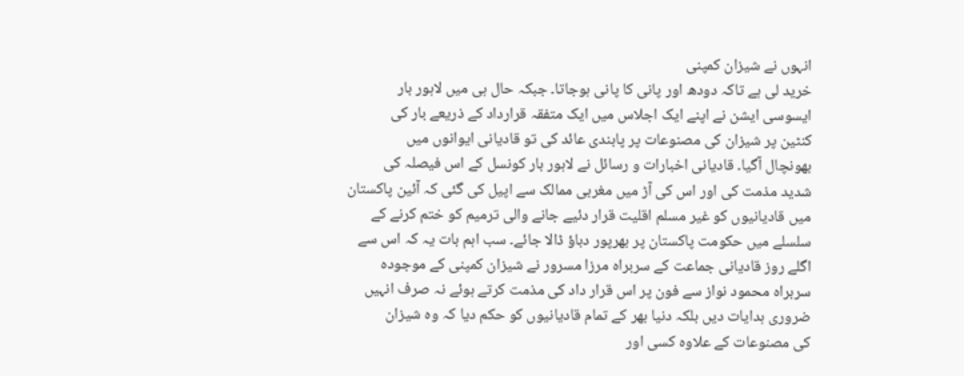انہوں نے شیزان کمپنی
خرید لی ہے تاکہ دودھ اور پانی کا پانی ہوجاتا۔ جبکہ حال ہی میں لاہور بار
ایسوسی ایشن نے اپنے ایک اجلاس میں ایک متفقہ قرارداد کے ذریعے بار کی
کنٹین پر شیزان کی مصنوعات پر پابندی عائد کی تو قادیانی ایوانوں میں
بھونچال آگیا۔ قادیانی اخبارات و رسائل نے لاہور بار کونسل کے اس فیصلہ کی
شدید مذمت کی اور اس کی آڑ میں مغربی ممالک سے اپیل کی گئی کہ آئین پاکستان
میں قادیانیوں کو غیر مسلم اقلیت قرار دئیے جانے والی ترمیم کو ختم کرنے کے
سلسلے میں حکومت پاکستان پر بھرپور دباؤ ڈالا جائے۔ سب اہم بات یہ کہ اس سے
اگلے روز قادیانی جماعت کے سربراہ مرزا مسرور نے شیزان کمپنی کے موجودہ
سربراہ محمود نواز سے فون پر اس قرار داد کی مذمت کرتے ہوئے نہ صرف انہیں
ضروری ہدایات دیں بلکہ دنیا بھر کے تمام قادیانیوں کو حکم دیا کہ وہ شیزان
کی مصنوعات کے علاوہ کسی اور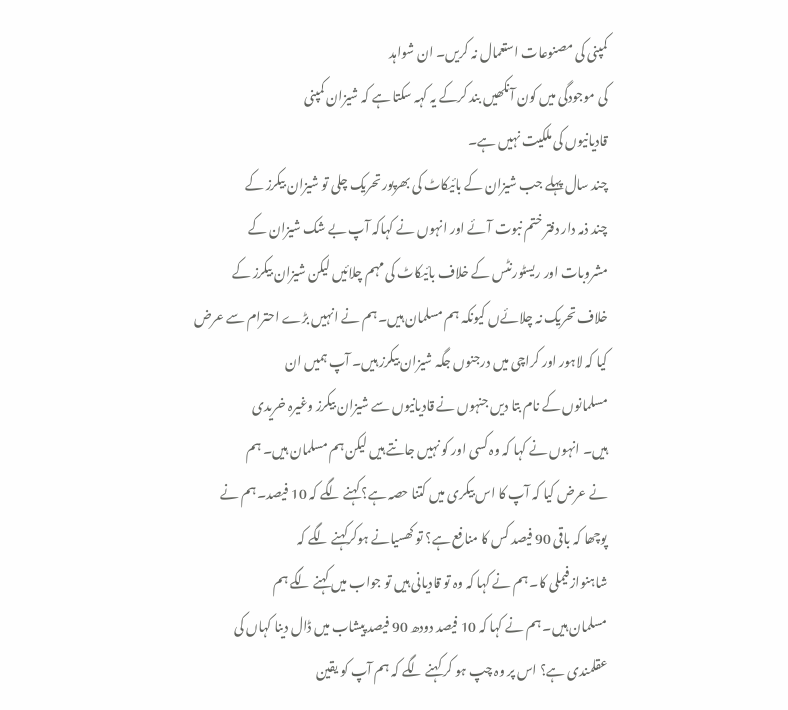کمپنی کی مصنوعات استعمال نہ کریں۔ ان شواہد
کی موجودگی میں کون آنکھیں بند کرکے یہ کہہ سکتا ہے کہ شیزان کمپنی
قادیانیوں کی ملکیت نہیں ہے۔
چند سال پہلے جب شیزان کے بائیکاٹ کی بھرپور تحریک چلی تو شیزان بیکرز کے
چند ذمہ دار دفتر ختم نبوت آئے اور انہوں نے کہاکہ آپ بے شک شیزان کے
مشروبات اور ریسٹورنٹس کے خلاف بائیکاٹ کی مہم چلائیں لیکن شیزان بیکرز کے
خلاف تحریک نہ چلائےں کیونکہ ہم مسلمان ہیں۔ ہم نے انہیں بڑے احترام سے عرض
کیا کہ لاہور اور کراچی میں درجنوں جگہ شیزان بیکرز ہیں۔ آپ ہمیں ان
مسلمانوں کے نام بتا دیں جنہوں نے قادیانیوں سے شیزان بیکرز وغیرہ خریدی
ہیں۔ انہوں نے کہا کہ وہ کسی اور کو نہیں جانتے ہیں لیکن ہم مسلمان ہیں۔ ہم
نے عرض کیا کہ آپ کا اس بیکری میں کتنا حصہ ہے؟ کہنے لگے کہ 10 فیصد۔ ہم نے
پوچھا کہ باقی 90 فیصد کس کا منافع ہے؟ تو کھسیانے ہوکرکہنے لگے کہ
شاہنوازفیملی کا۔ ہم نے کہا کہ وہ تو قادیانی ہیں تو جواب میں کہنے لگے ہم
مسلمان ہیں۔ ہم نے کہا کہ 10 فیصد دودھ 90 فیصد پیشاب میں ڈال دینا کہاں کی
عقلمندی ہے؟ اس پر وہ چپ ہو کر کہنے لگے کہ ہم آپ کو یقین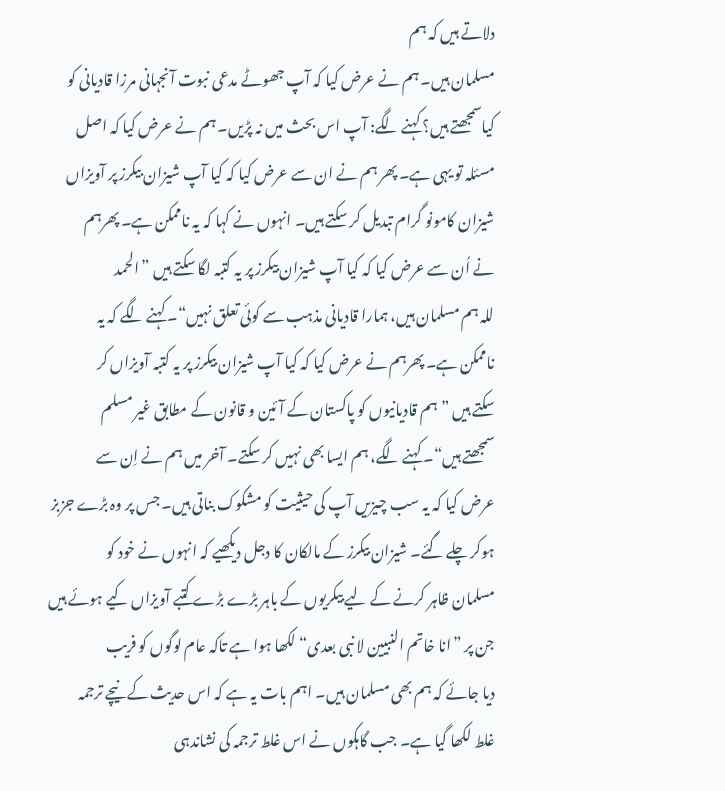دلاتے ہیں کہ ہم
مسلمان ہیں۔ ہم نے عرض کیا کہ آپ جھوٹے مدعی نبوت آنجہانی مرزا قادیانی کو
کیاسمجھتے ہیں؟ کہنے لگے: آپ اس بحث میں نہ پڑیں۔ ہم نے عرض کیا کہ اصل
مسئلہ تو یہی ہے۔ پھر ہم نے ان سے عرض کیا کہ کیا آپ شیزان بیکرز پر آویزاں
شیزان کامونو گرام تبدیل کر سکتے ہیں۔ انہوں نے کہا کہ یہ ناممکن ہے۔ پھرہم
نے اُن سے عرض کیا کہ کیا آپ شیزان بیکرز پر یہ کتبہ لگا سکتے ہیں ”الحمد
للہ ہم مسلمان ہیں، ہمارا قادیانی مذہب سے کوئی تعلق نہیں“۔ کہنے لگے کہ یہ
ناممکن ہے۔ پھرہم نے عرض کیا کہ کیا آپ شیزان بیکرز پر یہ کتبہ آویزاں کر
سکتے ہیں ”ہم قادیانیوں کو پاکستان کے آئین و قانون کے مطابق غیر مسلم
سمجھتے ہیں“۔ کہنے لگے، ہم ایسا بھی نہیں کر سکتے۔ آخر میں ہم نے اِن سے
عرض کیا کہ یہ سب چیزیں آپ کی حیثیت کو مشکوک بناتی ہیں۔ جس پر وہ بڑے جزبز
ہوکر چلے گئے۔ شیزان بیکرز کے مالکان کا دجل دیکھیے کہ انہوں نے خود کو
مسلمان ظاہر کرنے کے لیے بیکریوں کے باہر بڑے بڑے کتبے آویزاں کیے ہوئے ہیں
جن پر ”انا خاتم النبیین لا نبی بعدی“ لکھا ہوا ہے تاکہ عام لوگوں کو فریب
دیا جائے کہ ہم بھی مسلمان ہیں۔ اہم بات یہ ہے کہ اس حدیث کے نیچے ترجمہ
غلط لکھا گیا ہے۔ جب گاہکوں نے اس غلط ترجمہ کی نشاندہی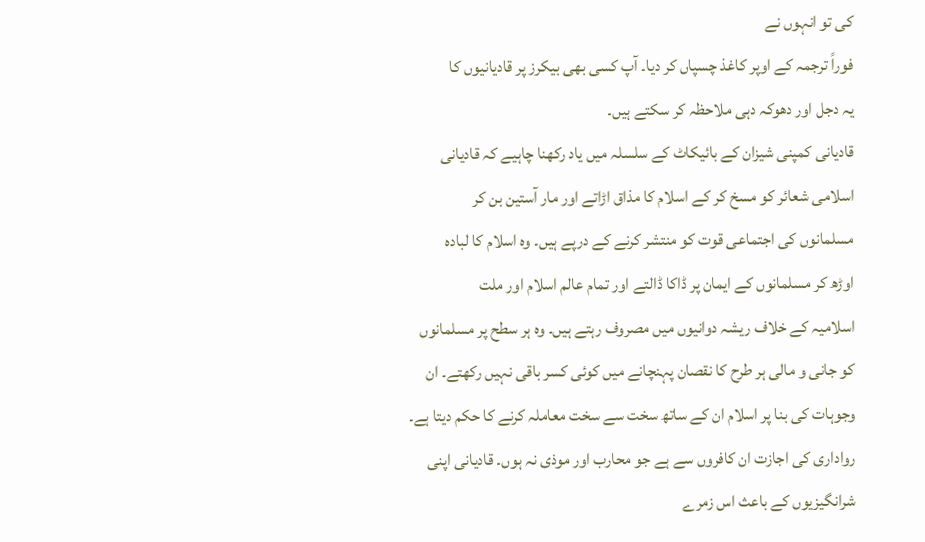کی تو انہوں نے
فوراً ترجمہ کے اوپر کاغذ چسپاں کر دیا۔ آپ کسی بھی بیکرز پر قادیانیوں کا
یہ دجل اور دھوکہ دہی ملاحظہ کر سکتے ہیں۔
قادیانی کمپنی شیزان کے بائیکاٹ کے سلسلہ میں یاد رکھنا چاہیے کہ قادیانی
اسلامی شعائر کو مسخ کر کے اسلام کا مذاق اڑاتے اور مار آستین بن کر
مسلمانوں کی اجتماعی قوت کو منتشر کرنے کے درپے ہیں۔ وہ اسلام کا لبادہ
اوڑھ کر مسلمانوں کے ایمان پر ڈاکا ڈالتے اور تمام عالم اسلام اور ملت
اسلامیہ کے خلاف ریشہ دوانیوں میں مصروف رہتے ہیں۔ وہ ہر سطح پر مسلمانوں
کو جانی و مالی ہر طرح کا نقصان پہنچانے میں کوئی کسر باقی نہیں رکھتے۔ ان
وجوہات کی بنا پر اسلام ان کے ساتھ سخت سے سخت معاملہ کرنے کا حکم دیتا ہے۔
رواداری کی اجازت ان کافروں سے ہے جو محارب اور موذی نہ ہوں۔ قادیانی اپنی
شرانگیزیوں کے باعث اس زمرے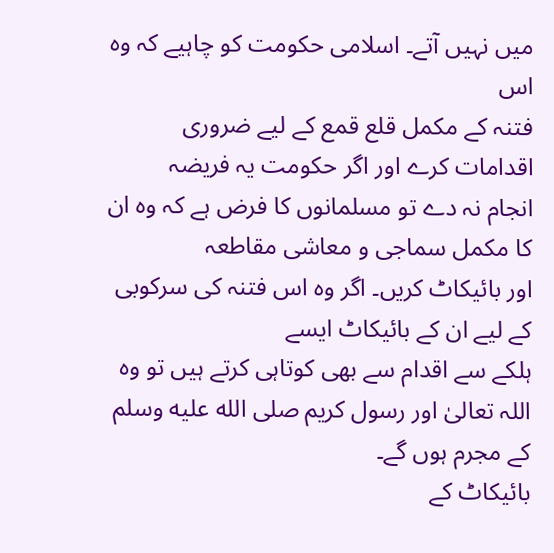میں نہیں آتے۔ اسلامی حکومت کو چاہیے کہ وہ اس
فتنہ کے مکمل قلع قمع کے لیے ضروری اقدامات کرے اور اگر حکومت یہ فریضہ
انجام نہ دے تو مسلمانوں کا فرض ہے کہ وہ ان کا مکمل سماجی و معاشی مقاطعہ
اور بائیکاٹ کریں۔ اگر وہ اس فتنہ کی سرکوبی کے لیے ان کے بائیکاٹ ایسے
ہلکے سے اقدام سے بھی کوتاہی کرتے ہیں تو وہ اللہ تعالیٰ اور رسول کریم صلى الله عليه وسلم
کے مجرم ہوں گے۔
بائیکاٹ کے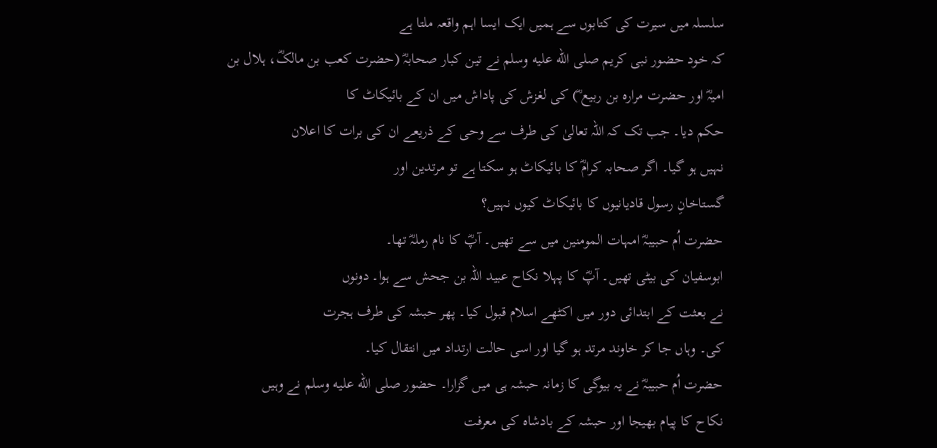سلسلہ میں سیرت کی کتابوں سے ہمیں ایک ایسا اہم واقعہ ملتا ہے
کہ خود حضور نبی کریم صلى الله عليه وسلم نے تین کبار صحابہؓ (حضرت کعب بن مالکؓ، ہلال بن
امیہؓ اور حضرت مرارہ بن ربیع ؓ) کی لغزش کی پاداش میں ان کے بائیکاٹ کا
حکم دیا۔ جب تک کہ اللہ تعالیٰ کی طرف سے وحی کے ذریعے ان کی برات کا اعلان
نہیں ہو گیا۔ اگر صحابہ کرامؓ کا بائیکاٹ ہو سکتا ہے تو مرتدین اور
گستاخانِ رسول قادیانیوں کا بائیکاٹ کیوں نہیں؟
حضرت اُم حبیبہؓ امہات المومنین میں سے تھیں۔ آپؓ کا نام رملہؓ تھا۔
ابوسفیان کی بیٹی تھیں۔ آپؓ کا پہلا نکاح عبید اللہ بن جحش سے ہوا۔ دونوں
نے بعثت کے ابتدائی دور میں اکٹھے اسلام قبول کیا۔ پھر حبشہ کی طرف ہجرت
کی۔ وہاں جا کر خاوند مرتد ہو گیا اور اسی حالت ارتداد میں انتقال کیا۔
حضرت اُم حبیبہؓ نے یہ بیوگی کا زمانہ حبشہ ہی میں گزارا۔ حضور صلى الله عليه وسلم نے وہیں
نکاح کا پیام بھیجا اور حبشہ کے بادشاہ کی معرفت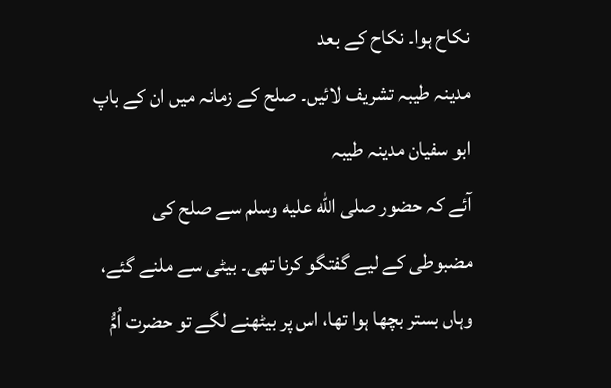نکاح ہوا۔ نکاح کے بعد
مدینہ طیبہ تشریف لائیں۔ صلح کے زمانہ میں ان کے باپ ابو سفیان مدینہ طیبہ
آئے کہ حضور صلى الله عليه وسلم سے صلح کی مضبوطی کے لیے گفتگو کرنا تھی۔ بیٹی سے ملنے گئے،
وہاں بستر بچھا ہوا تھا، اس پر بیٹھنے لگے تو حضرت اُمُّ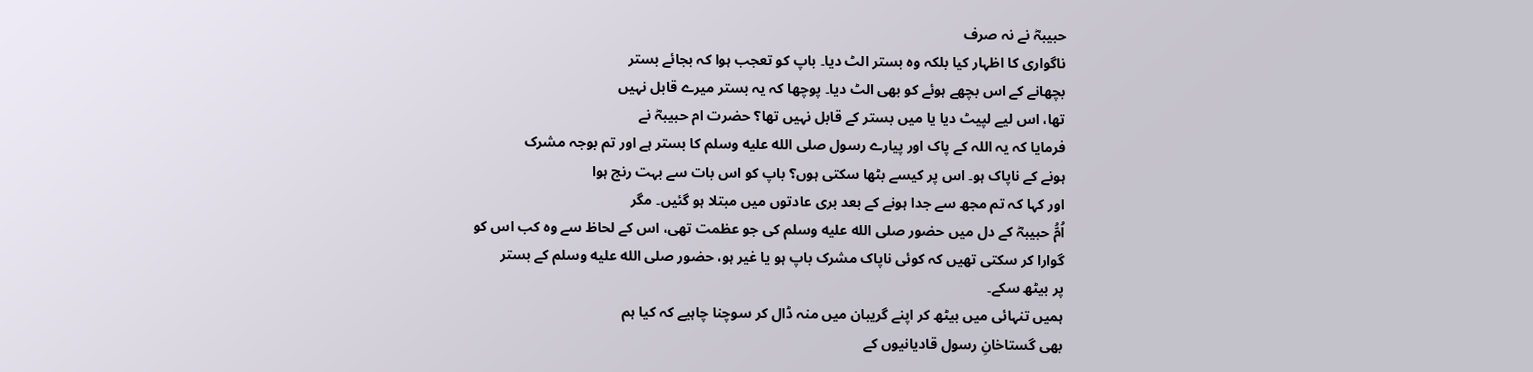حبیبہؓ نے نہ صرف
ناگواری کا اظہار کیا بلکہ وہ بستر الٹ دیا۔ باپ کو تعجب ہوا کہ بجائے بستر
بچھانے کے اس بچھے ہوئے کو بھی الٹ دیا۔ پوچھا کہ یہ بستر میرے قابل نہیں
تھا، اس لیے لپیٹ دیا یا میں بستر کے قابل نہیں تھا؟ حضرت ام حبیبہؓ نے
فرمایا کہ یہ اللہ کے پاک اور پیارے رسول صلى الله عليه وسلم کا بستر ہے اور تم بوجہ مشرک
ہونے کے ناپاک ہو۔ اس پر کیسے بٹھا سکتی ہوں؟ باپ کو اس بات سے بہت رنج ہوا
اور کہا کہ تم مجھ سے جدا ہونے کے بعد بری عادتوں میں مبتلا ہو گئیں۔ مگر
اُمُّ حبیبہؓ کے دل میں حضور صلى الله عليه وسلم کی جو عظمت تھی، اس کے لحاظ سے وہ کب اس کو
گوارا کر سکتی تھیں کہ کوئی ناپاک مشرک باپ ہو یا غیر ہو، حضور صلى الله عليه وسلم کے بستر
پر بیٹھ سکے۔
ہمیں تنہائی میں بیٹھ کر اپنے گریبان میں منہ ڈال کر سوچنا چاہیے کہ کیا ہم
بھی گستاخانِ رسول قادیانیوں کے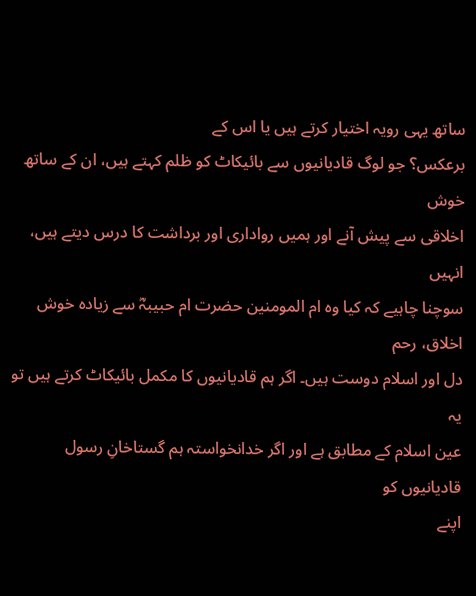ساتھ یہی رویہ اختیار کرتے ہیں یا اس کے
برعکس؟ جو لوگ قادیانیوں سے بائیکاٹ کو ظلم کہتے ہیں، ان کے ساتھ خوش
اخلاقی سے پیش آنے اور ہمیں رواداری اور برداشت کا درس دیتے ہیں، انہیں
سوچنا چاہیے کہ کیا وہ ام المومنین حضرت ام حبیبہؓ سے زیادہ خوش اخلاق، رحم
دل اور اسلام دوست ہیں۔ اگر ہم قادیانیوں کا مکمل بائیکاٹ کرتے ہیں تو یہ
عین اسلام کے مطابق ہے اور اگر خدانخواستہ ہم گستاخانِ رسول قادیانیوں کو
اپنے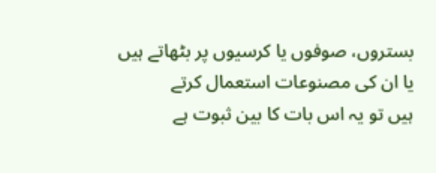بستروں، صوفوں یا کرسیوں پر بٹھاتے ہیں یا ان کی مصنوعات استعمال کرتے
ہیں تو یہ اس بات کا بین ثبوت ہے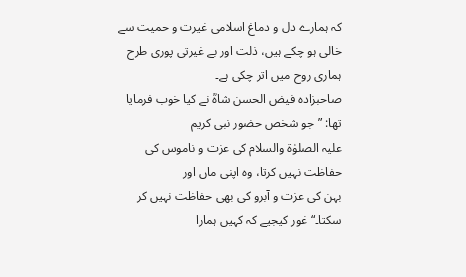کہ ہمارے دل و دماغ اسلامی غیرت و حمیت سے
خالی ہو چکے ہیں، ذلت اور بے غیرتی پوری طرح ہماری روح میں اتر چکی ہے۔
صاحبزادہ فیض الحسن شاہؒ نے کیا خوب فرمایا تھا: ”جو شخص حضور نبی کریم
علیہ الصلوٰة والسلام کی عزت و ناموس کی حفاظت نہیں کرتا، وہ اپنی ماں اور
بہن کی عزت و آبرو کی بھی حفاظت نہیں کر سکتا۔“ غور کیجیے کہ کہیں ہمارا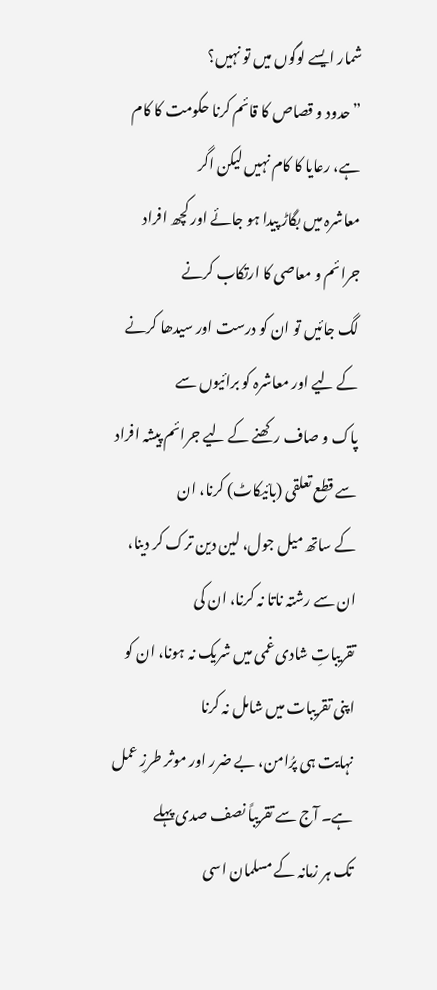شمار ایسے لوگوں میں تو نہیں؟
”حدود و قصاص کا قائم کرنا حکومت کا کام ہے، رعایا کا کام نہیں لیکن اگر
معاشرہ میں بگاڑ پیدا ہو جائے اور کچھ افراد جرائم و معاصی کا ارتکاب کرنے
لگ جائیں تو ان کو درست اور سیدھا کرنے کے لیے اور معاشرہ کو برائیوں سے
پاک و صاف رکھنے کے لیے جرائم پیشہ افراد سے قطع تعلقی (بائیکاٹ) کرنا، ان
کے ساتھ میل جول، لین دین ترک کر دینا، ان سے رشتہ ناتا نہ کرنا، ان کی
تقریباتِ شادی غمی میں شریک نہ ہونا، ان کو اپنی تقریبات میں شامل نہ کرنا
نہایت ہی پرُامن، بے ضرر اور موثر طرزِ عمل ہے۔ آج سے تقریباً نصف صدی پہلے
تک ہر زمانہ کے مسلمان اسی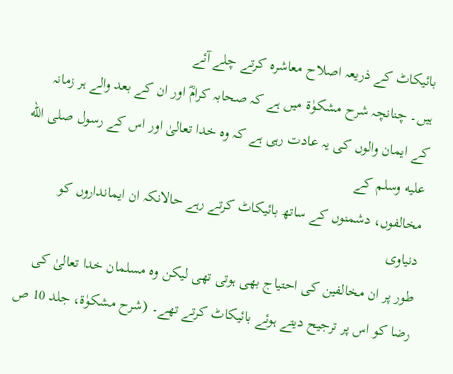بائیکاٹ کے ذریعہ اصلاح معاشرہ کرتے چلے آئے
ہیں۔ چنانچہ شرح مشکوٰة میں ہے کہ صحابہ کرامؓ اور ان کے بعد والے ہر زمانہ
کے ایمان والوں کی یہ عادت رہی ہے کہ وہ خدا تعالیٰ اور اس کے رسول صلى الله عليه وسلم کے
مخالفوں، دشمنوں کے ساتھ بائیکاٹ کرتے رہے حالانکہ ان ایمانداروں کو دنیاوی
طور پر ان مخالفین کی احتیاج بھی ہوتی تھی لیکن وہ مسلمان خدا تعالیٰ کی
رضا کو اس پر ترجیح دیتے ہوئے بائیکاٹ کرتے تھے۔ (شرح مشکوٰة، جلد 10 ص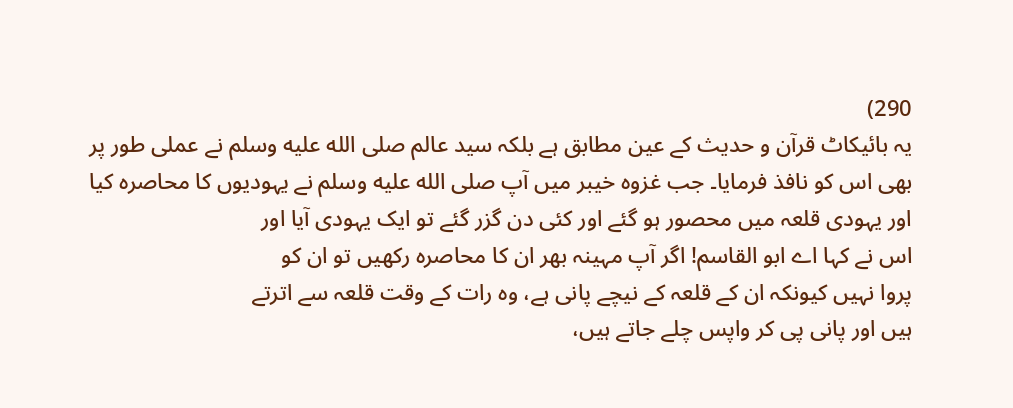290)
یہ بائیکاٹ قرآن و حدیث کے عین مطابق ہے بلکہ سید عالم صلى الله عليه وسلم نے عملی طور پر
بھی اس کو نافذ فرمایا۔ جب غزوہ خیبر میں آپ صلى الله عليه وسلم نے یہودیوں کا محاصرہ کیا
اور یہودی قلعہ میں محصور ہو گئے اور کئی دن گزر گئے تو ایک یہودی آیا اور
اس نے کہا اے ابو القاسم! اگر آپ مہینہ بھر ان کا محاصرہ رکھیں تو ان کو
پروا نہیں کیونکہ ان کے قلعہ کے نیچے پانی ہے، وہ رات کے وقت قلعہ سے اترتے
ہیں اور پانی پی کر واپس چلے جاتے ہیں،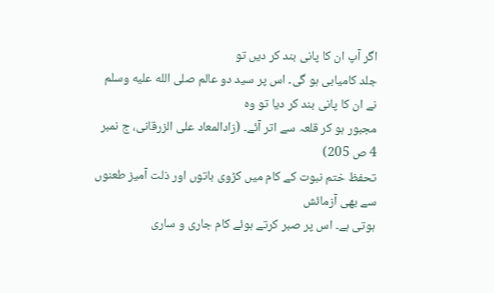اگر آپ ان کا پانی بند کر دیں تو
جلد کامیابی ہو گی۔ اس پر سید دو عالم صلى الله عليه وسلم نے ان کا پانی بند کر دیا تو وہ
مجبور ہو کر قلعہ سے اتر آئے۔ (زادالمعاد علی الزرقانی، ج نمبر 4 ص 205)
تحفظ ختم نبوت کے کام میں کڑوی باتوں اور ذلت آمیز طعنوں سے بھی آزمائش
ہوتی ہے۔ اس پر صبر کرتے ہوئے کام جاری و ساری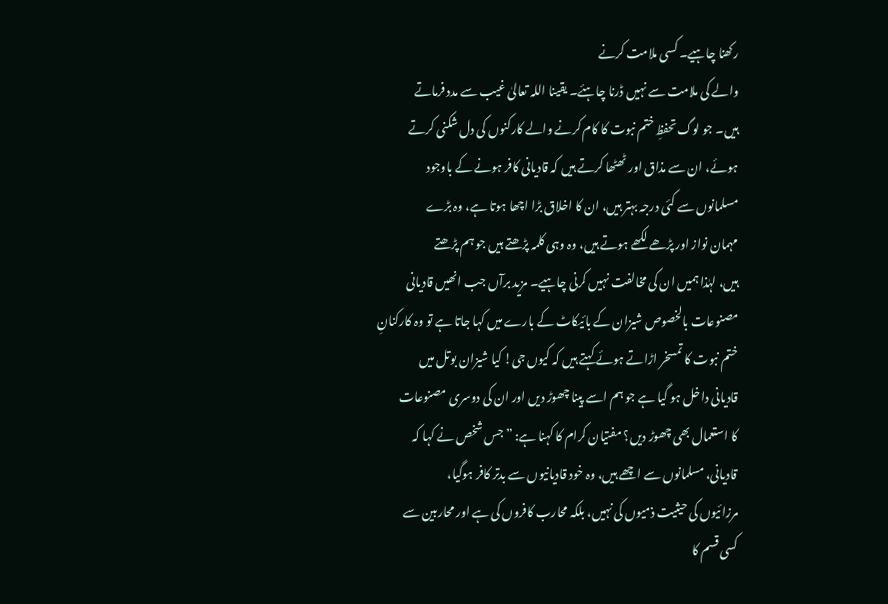رکھنا چاہیے۔ کسی ملامت کرنے
والے کی ملامت سے نہیں ڈرنا چاہئے۔ یقینا اللہ تعالیٰ غیب سے مدد فرماتے
ہیں۔ جو لوگ تحفظِ ختم نبوت کا کام کرنے والے کارکنوں کی دل شکنی کرتے
ہوئے، ان سے مذاق اور ٹھٹھا کرتے ہیں کہ قادیانی کافر ہونے کے باوجود
مسلمانوں سے کئی درجہ بہتر ہیں، ان کا اخلاق بڑا اچھا ہوتا ہے، وہ بڑے
مہمان نواز اور پڑھے لکھے ہوتے ہیں، وہ وہی کلمہ پڑھتے ہیں جو ہم پڑھتے
ہیں، لہٰذا ہمیں ان کی مخالفت نہیں کرنی چاہیے۔ مزید برآں جب انھیں قادیانی
مصنوعات بالخصوص شیزان کے بائیکاٹ کے بارے میں کہا جاتا ہے تو وہ کارکنانِ
ختم نبوت کا تمسخر اڑاتے ہوئے کہتے ہیں کہ کیوں جی! کیا شیزان بوتل میں
قادیانی داخل ہو گیا ہے جو ہم اسے پینا چھوڑ دیں اور ان کی دوسری مصنوعات
کا استعمال بھی چھوڑ دیں؟ مفتیان کرام کا کہنا ہے: ”جس شخص نے کہا کہ
قادیانی، مسلمانوں سے اچھے ہیں، وہ خود قادیانیوں سے بدتر کافر ہوگیا،
مرزائیوں کی حیثیت ذمیوں کی نہیں، بلکہ محارب کافروں کی ہے اور محاربین سے
کسی قسم کا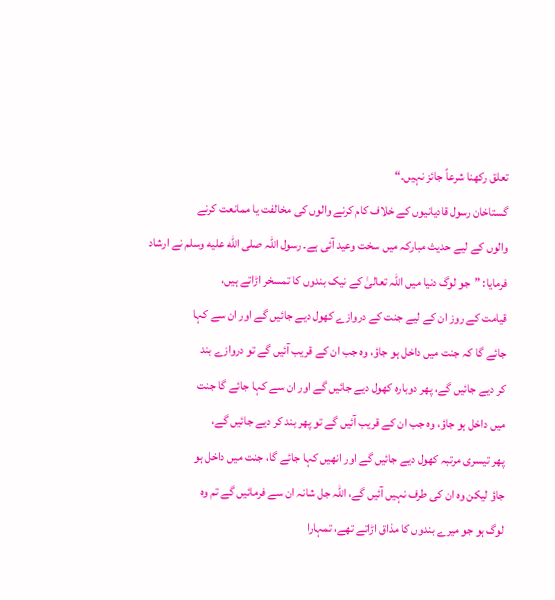تعلق رکھنا شرعاً جائز نہیں۔“
گستاخان رسول قادیانیوں کے خلاف کام کرنے والوں کی مخالفت یا ممانعت کرنے
والوں کے لیے حدیث مبارکہ میں سخت وعید آئی ہے۔ رسول اللہ صلى الله عليه وسلم نے ارشاد
فرمایا: ”جو لوگ دنیا میں اللہ تعالیٰ کے نیک بندوں کا تمسخر اڑاتے ہیں،
قیامت کے روز ان کے لیے جنت کے دروازے کھول دیے جائیں گے اور ان سے کہا
جائے گا کہ جنت میں داخل ہو جاؤ، وہ جب ان کے قریب آئیں گے تو دروازے بند
کر دیے جائیں گے، پھر دوبارہ کھول دیے جائیں گے اور ان سے کہا جائے گا جنت
میں داخل ہو جاؤ، وہ جب ان کے قریب آئیں گے تو پھر بند کر دیے جائیں گے،
پھر تیسری مرتبہ کھول دیے جائیں گے اور انھیں کہا جائے گا، جنت میں داخل ہو
جاؤ لیکن وہ ان کی طرف نہیں آئیں گے، اللہ جل شانہ ان سے فرمائیں گے تم وہ
لوگ ہو جو میرے بندوں کا مذاق اڑاتے تھے، تمہارا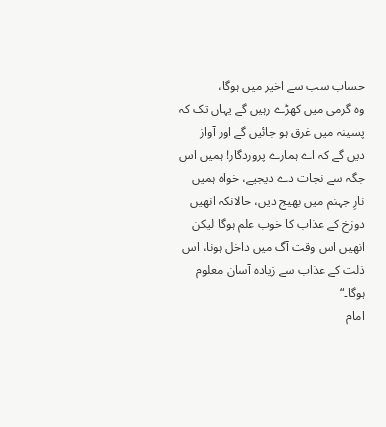حساب سب سے اخیر میں ہوگا،
وہ گرمی میں کھڑے رہیں گے یہاں تک کہ پسینہ میں غرق ہو جائیں گے اور آواز
دیں گے کہ اے ہمارے پروردگار! ہمیں اس جگہ سے نجات دے دیجیے، خواہ ہمیں
نارِ جہنم میں بھیج دیں، حالانکہ انھیں دوزخ کے عذاب کا خوب علم ہوگا لیکن
انھیں اس وقت آگ میں داخل ہونا، اس ذلت کے عذاب سے زیادہ آسان معلوم ہوگا۔“
امام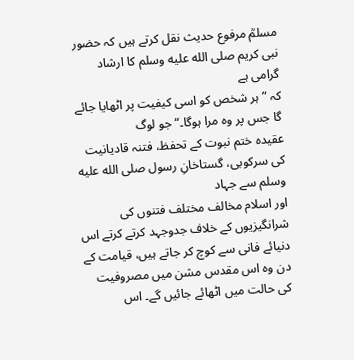مسلمؒ مرفوع حدیث نقل کرتے ہیں کہ حضور نبی کریم صلى الله عليه وسلم کا ارشاد گرامی ہے
کہ ”ہر شخص کو اسی کیفیت پر اٹھایا جائے گا جس پر وہ مرا ہوگا۔“ جو لوگ
عقیدہ ختم نبوت کے تحفظ، فتنہ قادیانیت کی سرکوبی، گستاخانِ رسول صلى الله عليه وسلم سے جہاد
اور اسلام مخالف مختلف فتنوں کی شرانگیزیوں کے خلاف جدوجہد کرتے کرتے اس
دنیائے فانی سے کوچ کر جاتے ہیں، قیامت کے دن وہ اس مقدس مشن میں مصروفیت
کی حالت میں اٹھائے جائیں گے۔ اس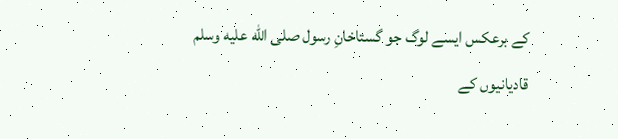کے برعکس ایسے لوگ جو گستاخانِ رسول صلى الله عليه وسلم
قادیانیوں کے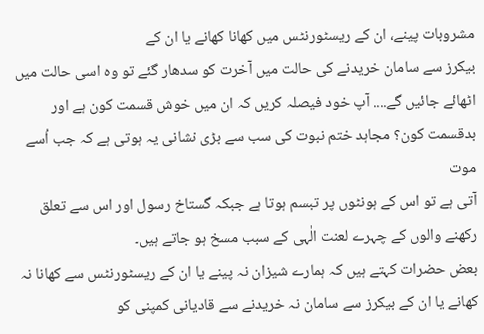مشروبات پینے، ان کے ریسٹورنٹس میں کھانا کھانے یا ان کے
بیکرز سے سامان خریدنے کی حالت میں آخرت کو سدھار گئے تو وہ اسی حالت میں
اٹھائے جائیں گے.... آپ خود فیصلہ کریں کہ ان میں خوش قسمت کون ہے اور
بدقسمت کون؟ مجاہد ختم نبوت کی سب سے بڑی نشانی یہ ہوتی ہے کہ جب اُسے موت
آتی ہے تو اس کے ہونٹوں پر تبسم ہوتا ہے جبکہ گستاخ رسول اور اس سے تعلق
رکھنے والوں کے چہرے لعنت الٰہی کے سبب مسخ ہو جاتے ہیں۔
بعض حضرات کہتے ہیں کہ ہمارے شیزان نہ پینے یا ان کے ریسٹورنٹس سے کھانا نہ
کھانے یا ان کے بیکرز سے سامان نہ خریدنے سے قادیانی کمپنی کو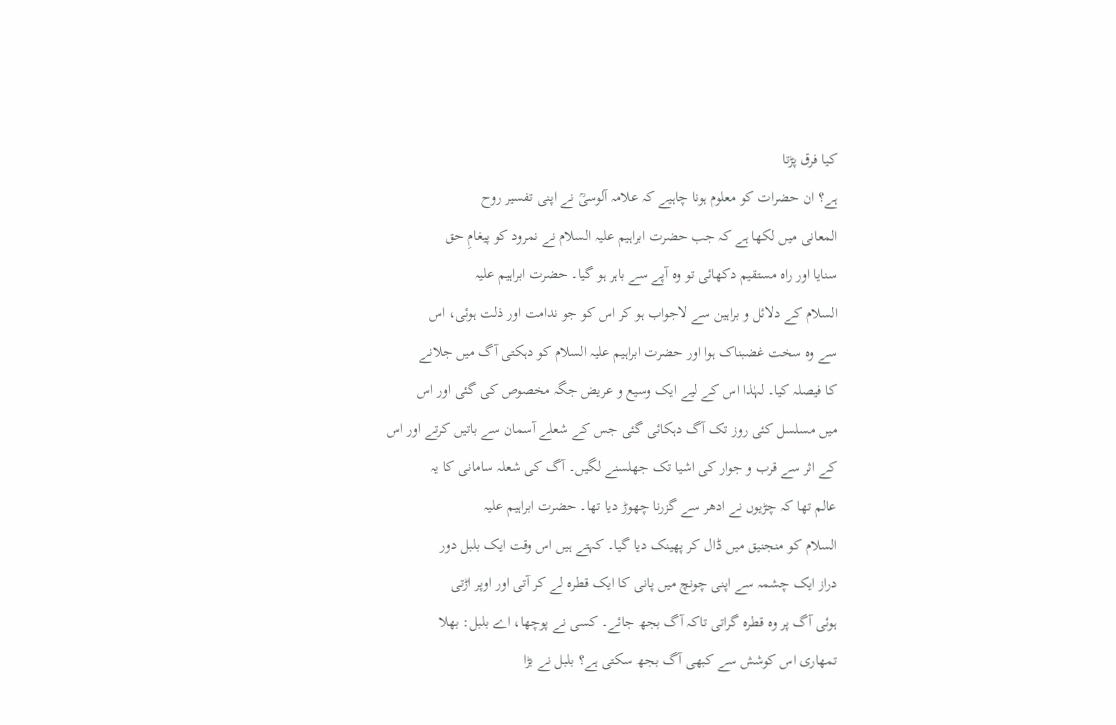کیا فرق پڑتا
ہے؟ ان حضرات کو معلوم ہونا چاہیے کہ علامہ آلوسیؒ نے اپنی تفسیر روح
المعانی میں لکھا ہے کہ جب حضرت ابراہیم علیہ السلام نے نمرود کو پیغامِ حق
سنایا اور راہ مستقیم دکھائی تو وہ آپے سے باہر ہو گیا۔ حضرت ابراہیم علیہ
السلام کے دلائل و براہین سے لاجواب ہو کر اس کو جو ندامت اور ذلت ہوئی، اس
سے وہ سخت غضبناک ہوا اور حضرت ابراہیم علیہ السلام کو دہکتی آگ میں جلانے
کا فیصلہ کیا۔ لہٰذا اس کے لیے ایک وسیع و عریض جگہ مخصوص کی گئی اور اس
میں مسلسل کئی روز تک آگ دہکائی گئی جس کے شعلے آسمان سے باتیں کرتے اور اس
کے اثر سے قرب و جوار کی اشیا تک جھلسنے لگیں۔ آگ کی شعلہ سامانی کا یہ
عالم تھا کہ چڑیوں نے ادھر سے گزرنا چھوڑ دیا تھا۔ حضرت ابراہیم علیہ
السلام کو منجنیق میں ڈال کر پھینک دیا گیا۔ کہتے ہیں اس وقت ایک بلبل دور
دراز ایک چشمہ سے اپنی چونچ میں پانی کا ایک قطرہ لے کر آتی اور اوپر اڑتی
ہوئی آگ پر وہ قطرہ گراتی تاکہ آگ بجھ جائے۔ کسی نے پوچھا، اے بلبل: بھلا
تمھاری اس کوشش سے کبھی آگ بجھ سکتی ہے؟ بلبل نے بڑا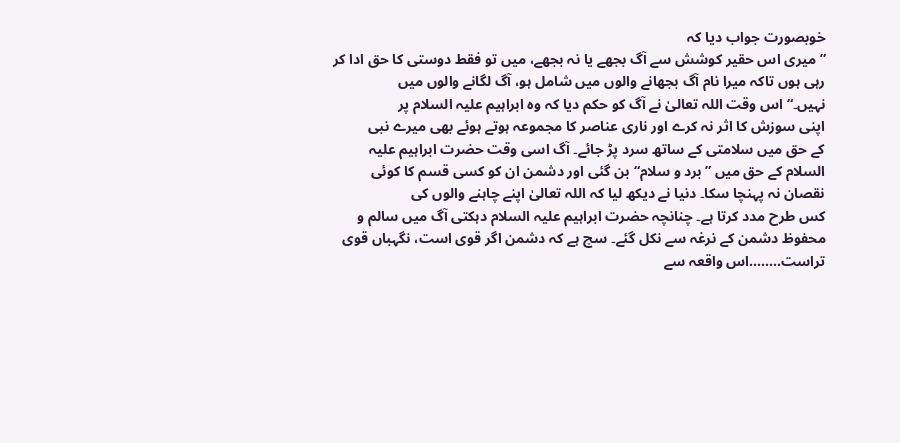خوبصورت جواب دیا کہ
”میری اس حقیر کوشش سے آگ بجھے یا نہ بجھے، میں تو فقط دوستی کا حق ادا کر
رہی ہوں تاکہ میرا نام آگ بجھانے والوں میں شامل ہو، آگ لگانے والوں میں
نہیں۔“ اس وقت اللہ تعالیٰ نے آگ کو حکم دیا کہ وہ ابراہیم علیہ السلام پر
اپنی سوزش کا اثر نہ کرے اور ناری عناصر کا مجموعہ ہوتے ہوئے بھی میرے نبی
کے حق میں سلامتی کے ساتھ سرد پڑ جائے۔ آگ اسی وقت حضرت ابراہیم علیہ
السلام کے حق میں ”برد و سلام“ بن گئی اور دشمن ان کو کسی قسم کا کوئی
نقصان نہ پہنچا سکا۔ دنیا نے دیکھ لیا کہ اللہ تعالیٰ اپنے چاہنے والوں کی
کس طرح مدد کرتا ہے۔ چنانچہ حضرت ابراہیم علیہ السلام دہکتی آگ میں سالم و
محفوظ دشمن کے نرغہ سے نکل گئے۔ سچ ہے کہ دشمن اگر قوی است، نگہباں قوی
تراست........اس واقعہ سے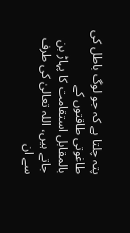پتہ چلتا ہے کہ جو لوگ باطل کی طاغوتی طاقتوں کے
بالمقابل استقامت کا پہاڑ بن جاتے ہیں، اللہ تعالیٰ کی طرف سے ان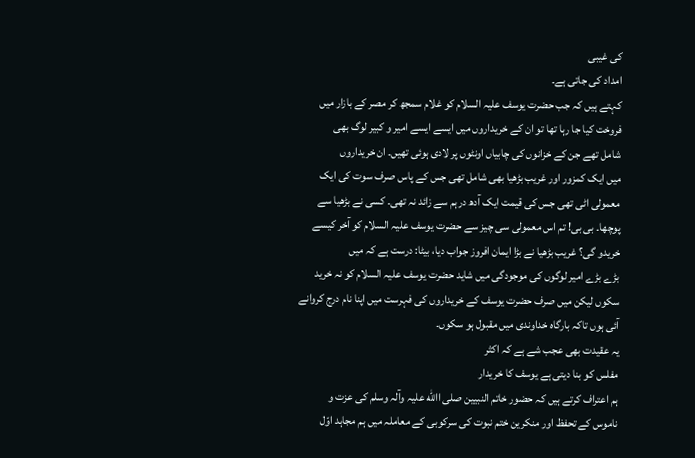کی غیبی
امداد کی جاتی ہے۔
کہتے ہیں کہ جب حضرت یوسف علیہ السلام کو غلام سمجھ کر مصر کے بازار میں
فروخت کیا جا رہا تھا تو ان کے خریداروں میں ایسے ایسے امیر و کبیر لوگ بھی
شامل تھے جن کے خزانوں کی چابیاں اونٹوں پر لادی ہوئی تھیں۔ ان خریداروں
میں ایک کمزور اور غریب بڑھیا بھی شامل تھی جس کے پاس صرف سوت کی ایک
معمولی اٹی تھی جس کی قیمت ایک آدھ درہم سے زائد نہ تھی۔ کسی نے بڑھیا سے
پوچھا۔ بی بی! تم اس معمولی سی چیز سے حضرت یوسف علیہ السلام کو آخر کیسے
خریدو گی؟ غریب بڑھیا نے بڑا ایمان افروز جواب دیا، بیٹا: درست ہے کہ میں
بڑے بڑے امیر لوگوں کی موجودگی میں شاید حضرت یوسف علیہ السلام کو نہ خرید
سکوں لیکن میں صرف حضرت یوسف کے خریداروں کی فہرست میں اپنا نام درج کروانے
آئی ہوں تاکہ بارگاہ خداوندی میں مقبول ہو سکوں۔
یہ عقیدت بھی عجب شے ہے کہ اکثر
مفلس کو بنا دیتی ہے یوسف کا خریدار
ہم اعتراف کرتے ہیں کہ حضور خاتم النبیین صلی االله علیہ وآلہ وسلم کی عزت و
ناموس کے تحفظ اور منکرین ختم نبوت کی سرکوبی کے معاملہ میں ہم مجاہد اوّل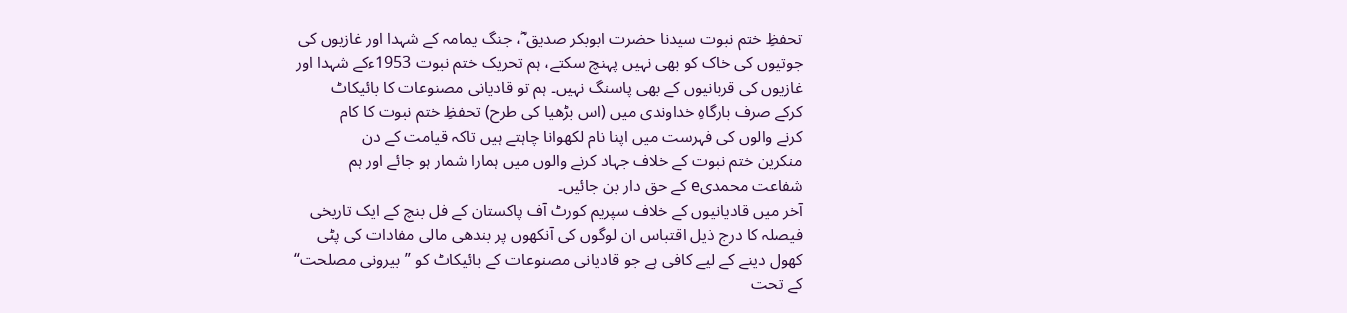تحفظِ ختم نبوت سیدنا حضرت ابوبکر صدیق ؓ، جنگ یمامہ کے شہدا اور غازیوں کی
جوتیوں کی خاک کو بھی نہیں پہنچ سکتے، ہم تحریک ختم نبوت 1953ءکے شہدا اور
غازیوں کی قربانیوں کے بھی پاسنگ نہیں۔ ہم تو قادیانی مصنوعات کا بائیکاٹ
کرکے صرف بارگاہِ خداوندی میں (اس بڑھیا کی طرح) تحفظِ ختم نبوت کا کام
کرنے والوں کی فہرست میں اپنا نام لکھوانا چاہتے ہیں تاکہ قیامت کے دن
منکرین ختم نبوت کے خلاف جہاد کرنے والوں میں ہمارا شمار ہو جائے اور ہم
شفاعت محمدیe کے حق دار بن جائیں۔
آخر میں قادیانیوں کے خلاف سپریم کورٹ آف پاکستان کے فل بنچ کے ایک تاریخی
فیصلہ کا درج ذیل اقتباس ان لوگوں کی آنکھوں پر بندھی مالی مفادات کی پٹی
کھول دینے کے لیے کافی ہے جو قادیانی مصنوعات کے بائیکاٹ کو ”بیرونی مصلحت“
کے تحت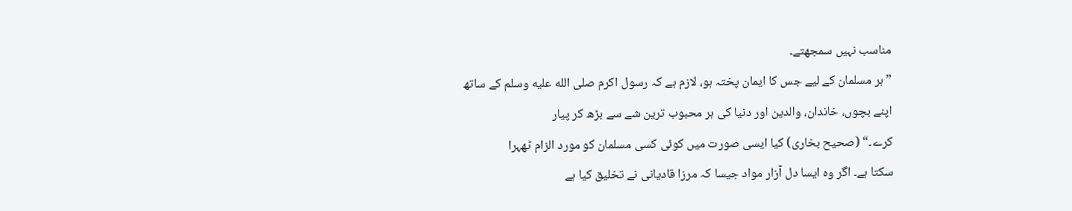مناسب نہیں سمجھتے۔
” ہر مسلمان کے لیے جس کا ایمان پختہ ہو، لازم ہے کہ رسول اکرم صلى الله عليه وسلم کے ساتھ
اپنے بچوں، خاندان، والدین اور دنیا کی ہر محبوب ترین شے سے بڑھ کر پیار
کرے۔“ (صحیح بخاری) کیا ایسی صورت میں کوئی کسی مسلمان کو مورد الزام ٹھہرا
سکتا ہے۔ اگر وہ ایسا دل آزار مواد جیسا کہ مرزا قادیانی نے تخلیق کیا ہے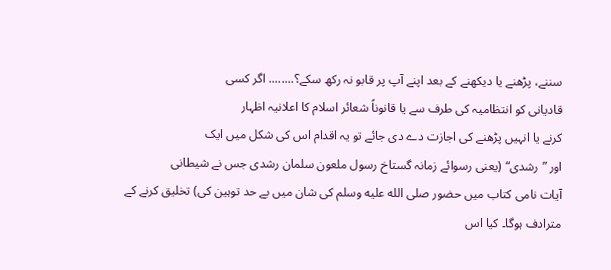سننے، پڑھنے یا دیکھنے کے بعد اپنے آپ پر قابو نہ رکھ سکے؟........ اگر کسی
قادیانی کو انتظامیہ کی طرف سے یا قانوناً شعائر اسلام کا اعلانیہ اظہار
کرنے یا انہیں پڑھنے کی اجازت دے دی جائے تو یہ اقدام اس کی شکل میں ایک
اور ”رشدی“ (یعنی رسوائے زمانہ گستاخ رسول ملعون سلمان رشدی جس نے شیطانی
آیات نامی کتاب میں حضور صلى الله عليه وسلم کی شان میں بے حد توہین کی) تخلیق کرنے کے
مترادف ہوگا۔ کیا اس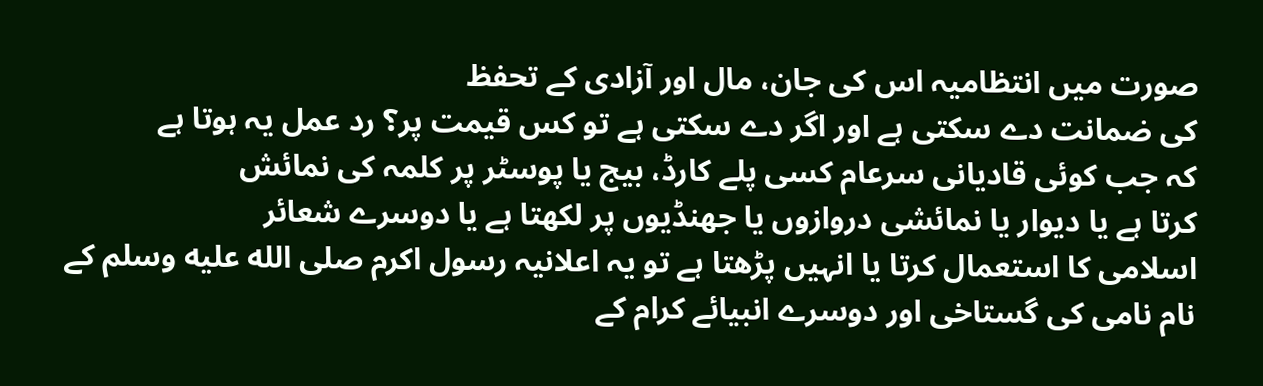صورت میں انتظامیہ اس کی جان، مال اور آزادی کے تحفظ
کی ضمانت دے سکتی ہے اور اگر دے سکتی ہے تو کس قیمت پر؟ رد عمل یہ ہوتا ہے
کہ جب کوئی قادیانی سرعام کسی پلے کارڈ، بیج یا پوسٹر پر کلمہ کی نمائش
کرتا ہے یا دیوار یا نمائشی دروازوں یا جھنڈیوں پر لکھتا ہے یا دوسرے شعائر
اسلامی کا استعمال کرتا یا انہیں پڑھتا ہے تو یہ اعلانیہ رسول اکرم صلى الله عليه وسلم کے
نام نامی کی گستاخی اور دوسرے انبیائے کرام کے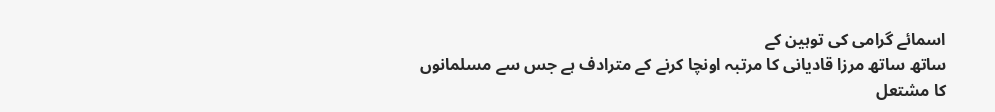اسمائے گرامی کی توہین کے
ساتھ ساتھ مرزا قادیانی کا مرتبہ اونچا کرنے کے مترادف ہے جس سے مسلمانوں
کا مشتعل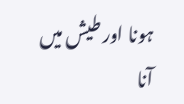ہونا اور طیش میں آنا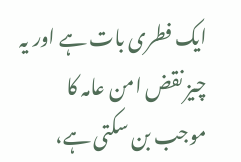ایک فطری بات ہے اور یہ چیز نقض امن عامہ کا
موجب بن سکتی ہے،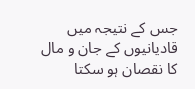جس کے نتیجہ میں قادیانیوں کے جان و مال کا نقصان ہو سکتا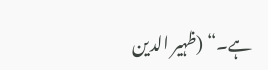ہے۔“ (ظہیر الدین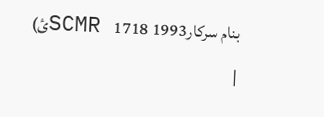بنام سرکار1993 SCMR 1718ئ) |